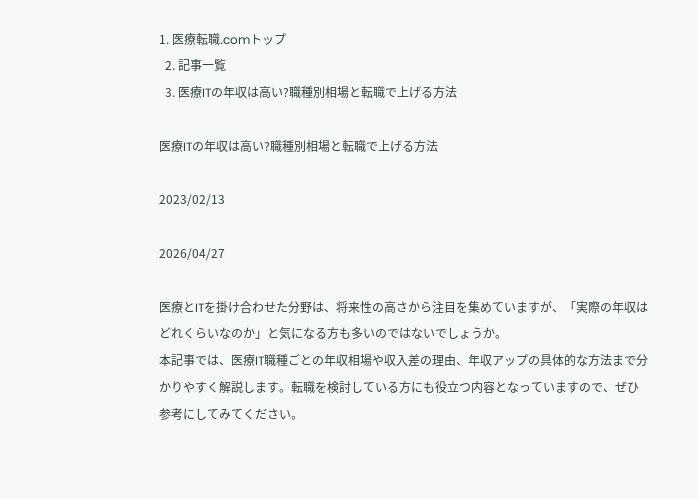1. 医療転職.comトップ
  2. 記事一覧
  3. 医療ITの年収は高い?職種別相場と転職で上げる方法

医療ITの年収は高い?職種別相場と転職で上げる方法

2023/02/13

2026/04/27

医療とITを掛け合わせた分野は、将来性の高さから注目を集めていますが、「実際の年収はどれくらいなのか」と気になる方も多いのではないでしょうか。
本記事では、医療IT職種ごとの年収相場や収入差の理由、年収アップの具体的な方法まで分かりやすく解説します。転職を検討している方にも役立つ内容となっていますので、ぜひ参考にしてみてください。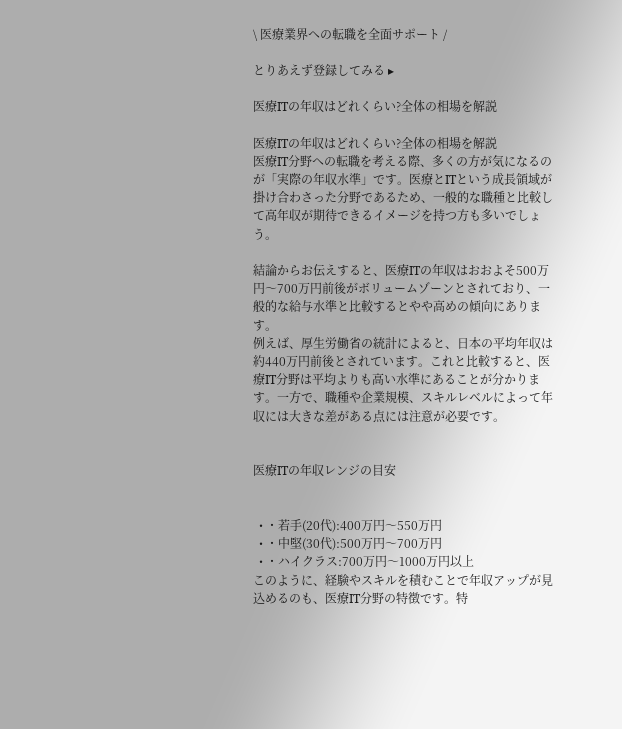\ 医療業界への転職を全面サポート /

とりあえず登録してみる ▸

医療ITの年収はどれくらい?全体の相場を解説

医療ITの年収はどれくらい?全体の相場を解説
医療IT分野への転職を考える際、多くの方が気になるのが「実際の年収水準」です。医療とITという成長領域が掛け合わさった分野であるため、一般的な職種と比較して高年収が期待できるイメージを持つ方も多いでしょう。

結論からお伝えすると、医療ITの年収はおおよそ500万円〜700万円前後がボリュームゾーンとされており、一般的な給与水準と比較するとやや高めの傾向にあります。
例えば、厚生労働省の統計によると、日本の平均年収は約440万円前後とされています。これと比較すると、医療IT分野は平均よりも高い水準にあることが分かります。一方で、職種や企業規模、スキルレベルによって年収には大きな差がある点には注意が必要です。


医療ITの年収レンジの目安


  • ・若手(20代):400万円〜550万円
  • ・中堅(30代):500万円〜700万円
  • ・ハイクラス:700万円〜1000万円以上
このように、経験やスキルを積むことで年収アップが見込めるのも、医療IT分野の特徴です。特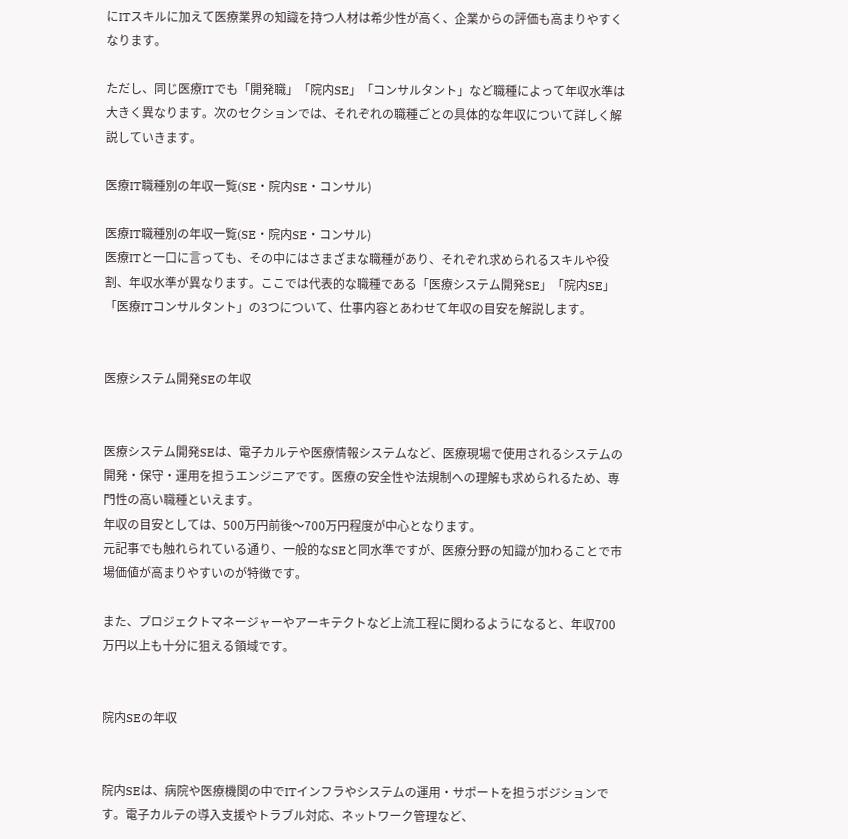にITスキルに加えて医療業界の知識を持つ人材は希少性が高く、企業からの評価も高まりやすくなります。

ただし、同じ医療ITでも「開発職」「院内SE」「コンサルタント」など職種によって年収水準は大きく異なります。次のセクションでは、それぞれの職種ごとの具体的な年収について詳しく解説していきます。

医療IT職種別の年収一覧(SE・院内SE・コンサル)

医療IT職種別の年収一覧(SE・院内SE・コンサル)
医療ITと一口に言っても、その中にはさまざまな職種があり、それぞれ求められるスキルや役割、年収水準が異なります。ここでは代表的な職種である「医療システム開発SE」「院内SE」「医療ITコンサルタント」の3つについて、仕事内容とあわせて年収の目安を解説します。


医療システム開発SEの年収


医療システム開発SEは、電子カルテや医療情報システムなど、医療現場で使用されるシステムの開発・保守・運用を担うエンジニアです。医療の安全性や法規制への理解も求められるため、専門性の高い職種といえます。
年収の目安としては、500万円前後〜700万円程度が中心となります。
元記事でも触れられている通り、一般的なSEと同水準ですが、医療分野の知識が加わることで市場価値が高まりやすいのが特徴です。

また、プロジェクトマネージャーやアーキテクトなど上流工程に関わるようになると、年収700万円以上も十分に狙える領域です。


院内SEの年収


院内SEは、病院や医療機関の中でITインフラやシステムの運用・サポートを担うポジションです。電子カルテの導入支援やトラブル対応、ネットワーク管理など、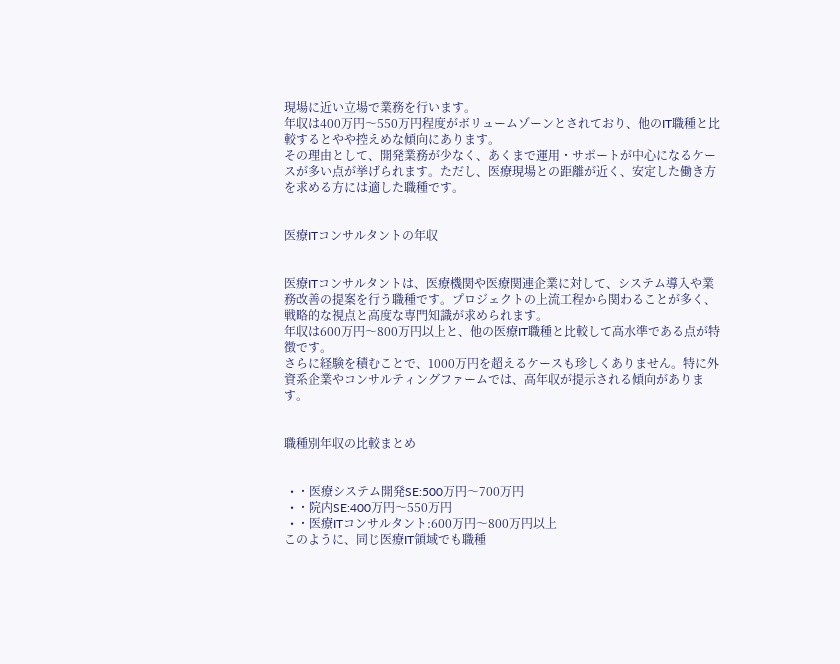現場に近い立場で業務を行います。
年収は400万円〜550万円程度がボリュームゾーンとされており、他のIT職種と比較するとやや控えめな傾向にあります。
その理由として、開発業務が少なく、あくまで運用・サポートが中心になるケースが多い点が挙げられます。ただし、医療現場との距離が近く、安定した働き方を求める方には適した職種です。


医療ITコンサルタントの年収


医療ITコンサルタントは、医療機関や医療関連企業に対して、システム導入や業務改善の提案を行う職種です。プロジェクトの上流工程から関わることが多く、戦略的な視点と高度な専門知識が求められます。
年収は600万円〜800万円以上と、他の医療IT職種と比較して高水準である点が特徴です。
さらに経験を積むことで、1000万円を超えるケースも珍しくありません。特に外資系企業やコンサルティングファームでは、高年収が提示される傾向があります。


職種別年収の比較まとめ


  • ・医療システム開発SE:500万円〜700万円
  • ・院内SE:400万円〜550万円
  • ・医療ITコンサルタント:600万円〜800万円以上
このように、同じ医療IT領域でも職種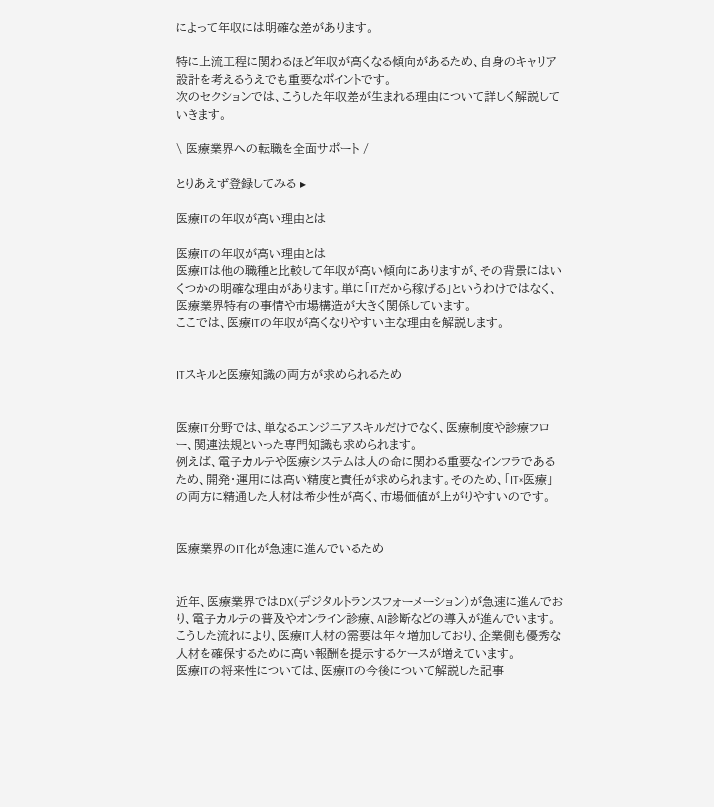によって年収には明確な差があります。

特に上流工程に関わるほど年収が高くなる傾向があるため、自身のキャリア設計を考えるうえでも重要なポイントです。
次のセクションでは、こうした年収差が生まれる理由について詳しく解説していきます。

\ 医療業界への転職を全面サポート /

とりあえず登録してみる ▸

医療ITの年収が高い理由とは

医療ITの年収が高い理由とは
医療ITは他の職種と比較して年収が高い傾向にありますが、その背景にはいくつかの明確な理由があります。単に「ITだから稼げる」というわけではなく、医療業界特有の事情や市場構造が大きく関係しています。
ここでは、医療ITの年収が高くなりやすい主な理由を解説します。


ITスキルと医療知識の両方が求められるため


医療IT分野では、単なるエンジニアスキルだけでなく、医療制度や診療フロー、関連法規といった専門知識も求められます。
例えば、電子カルテや医療システムは人の命に関わる重要なインフラであるため、開発・運用には高い精度と責任が求められます。そのため、「IT×医療」の両方に精通した人材は希少性が高く、市場価値が上がりやすいのです。


医療業界のIT化が急速に進んでいるため


近年、医療業界ではDX(デジタルトランスフォーメーション)が急速に進んでおり、電子カルテの普及やオンライン診療、AI診断などの導入が進んでいます。
こうした流れにより、医療IT人材の需要は年々増加しており、企業側も優秀な人材を確保するために高い報酬を提示するケースが増えています。
医療ITの将来性については、医療ITの今後について解説した記事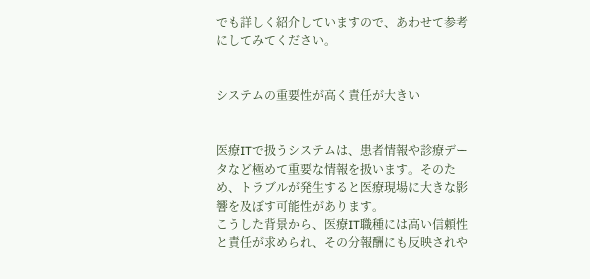でも詳しく紹介していますので、あわせて参考にしてみてください。


システムの重要性が高く責任が大きい


医療ITで扱うシステムは、患者情報や診療データなど極めて重要な情報を扱います。そのため、トラブルが発生すると医療現場に大きな影響を及ぼす可能性があります。
こうした背景から、医療IT職種には高い信頼性と責任が求められ、その分報酬にも反映されや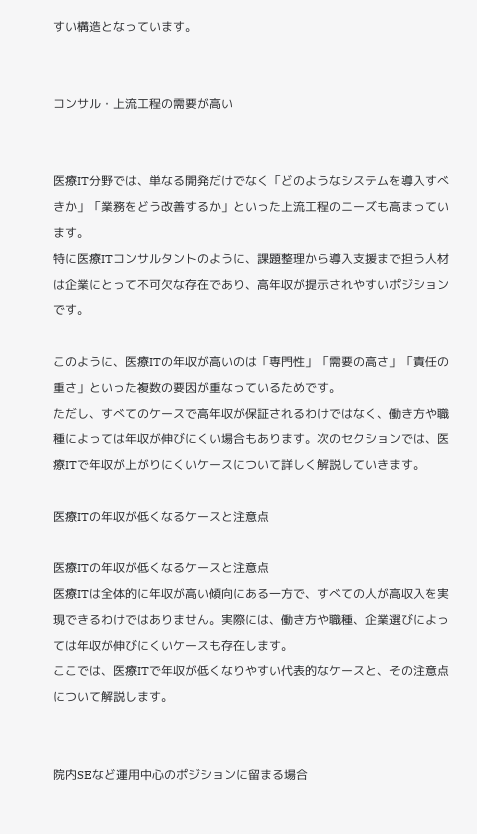すい構造となっています。


コンサル・上流工程の需要が高い


医療IT分野では、単なる開発だけでなく「どのようなシステムを導入すべきか」「業務をどう改善するか」といった上流工程のニーズも高まっています。
特に医療ITコンサルタントのように、課題整理から導入支援まで担う人材は企業にとって不可欠な存在であり、高年収が提示されやすいポジションです。

このように、医療ITの年収が高いのは「専門性」「需要の高さ」「責任の重さ」といった複数の要因が重なっているためです。
ただし、すべてのケースで高年収が保証されるわけではなく、働き方や職種によっては年収が伸びにくい場合もあります。次のセクションでは、医療ITで年収が上がりにくいケースについて詳しく解説していきます。

医療ITの年収が低くなるケースと注意点

医療ITの年収が低くなるケースと注意点
医療ITは全体的に年収が高い傾向にある一方で、すべての人が高収入を実現できるわけではありません。実際には、働き方や職種、企業選びによっては年収が伸びにくいケースも存在します。
ここでは、医療ITで年収が低くなりやすい代表的なケースと、その注意点について解説します。


院内SEなど運用中心のポジションに留まる場合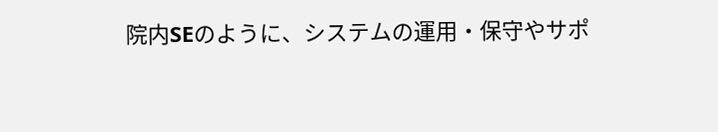院内SEのように、システムの運用・保守やサポ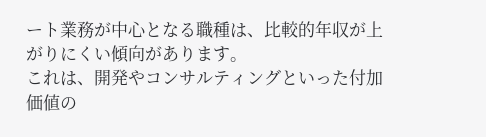ート業務が中心となる職種は、比較的年収が上がりにくい傾向があります。
これは、開発やコンサルティングといった付加価値の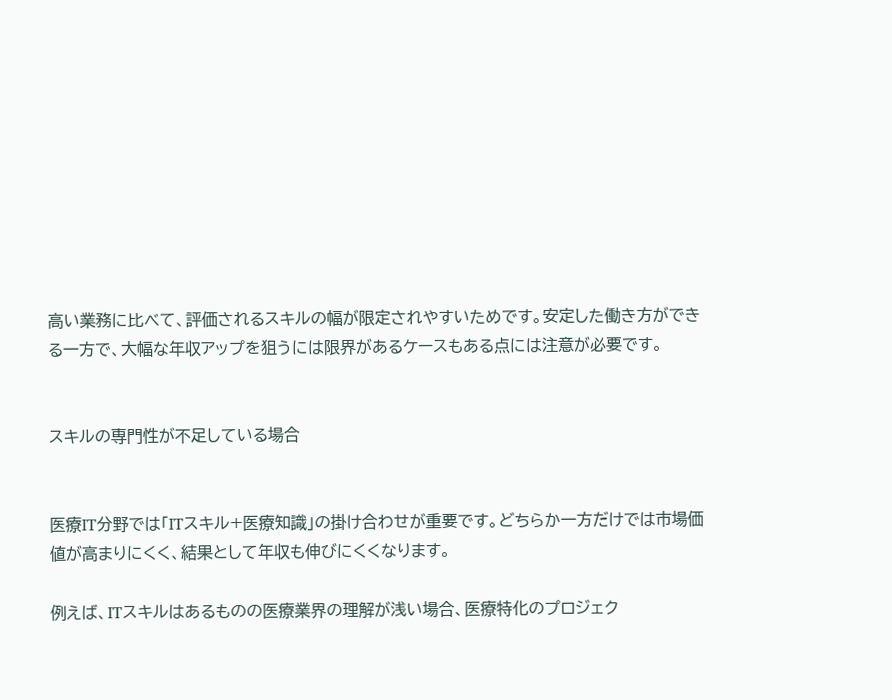高い業務に比べて、評価されるスキルの幅が限定されやすいためです。安定した働き方ができる一方で、大幅な年収アップを狙うには限界があるケースもある点には注意が必要です。


スキルの専門性が不足している場合


医療IT分野では「ITスキル+医療知識」の掛け合わせが重要です。どちらか一方だけでは市場価値が高まりにくく、結果として年収も伸びにくくなります。

例えば、ITスキルはあるものの医療業界の理解が浅い場合、医療特化のプロジェク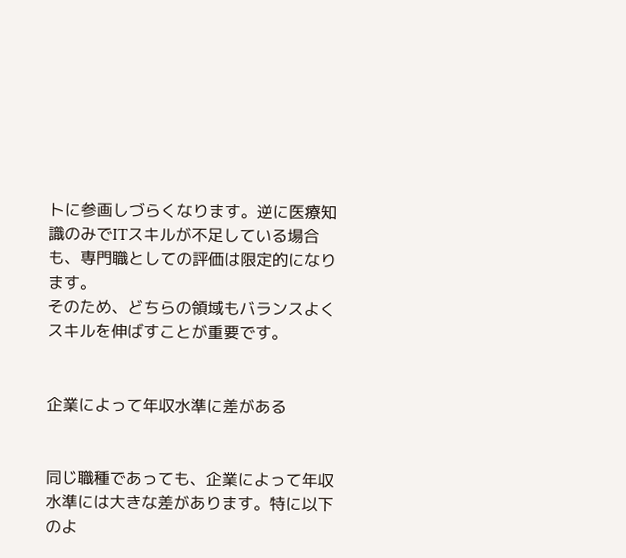トに参画しづらくなります。逆に医療知識のみでITスキルが不足している場合も、専門職としての評価は限定的になります。
そのため、どちらの領域もバランスよくスキルを伸ばすことが重要です。


企業によって年収水準に差がある


同じ職種であっても、企業によって年収水準には大きな差があります。特に以下のよ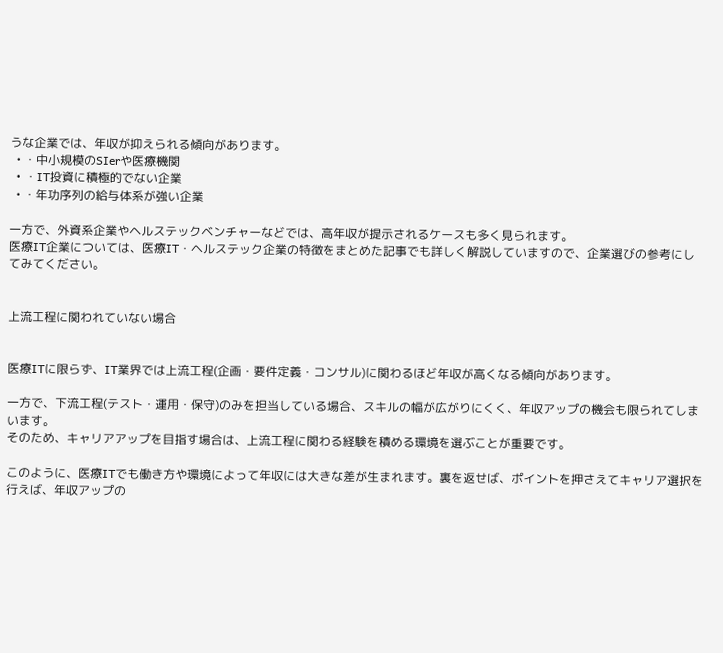うな企業では、年収が抑えられる傾向があります。
  • ・中小規模のSIerや医療機関
  • ・IT投資に積極的でない企業
  • ・年功序列の給与体系が強い企業

一方で、外資系企業やヘルステックベンチャーなどでは、高年収が提示されるケースも多く見られます。
医療IT企業については、医療IT・ヘルステック企業の特徴をまとめた記事でも詳しく解説していますので、企業選びの参考にしてみてください。


上流工程に関われていない場合


医療ITに限らず、IT業界では上流工程(企画・要件定義・コンサル)に関わるほど年収が高くなる傾向があります。

一方で、下流工程(テスト・運用・保守)のみを担当している場合、スキルの幅が広がりにくく、年収アップの機会も限られてしまいます。
そのため、キャリアアップを目指す場合は、上流工程に関わる経験を積める環境を選ぶことが重要です。

このように、医療ITでも働き方や環境によって年収には大きな差が生まれます。裏を返せば、ポイントを押さえてキャリア選択を行えば、年収アップの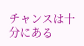チャンスは十分にある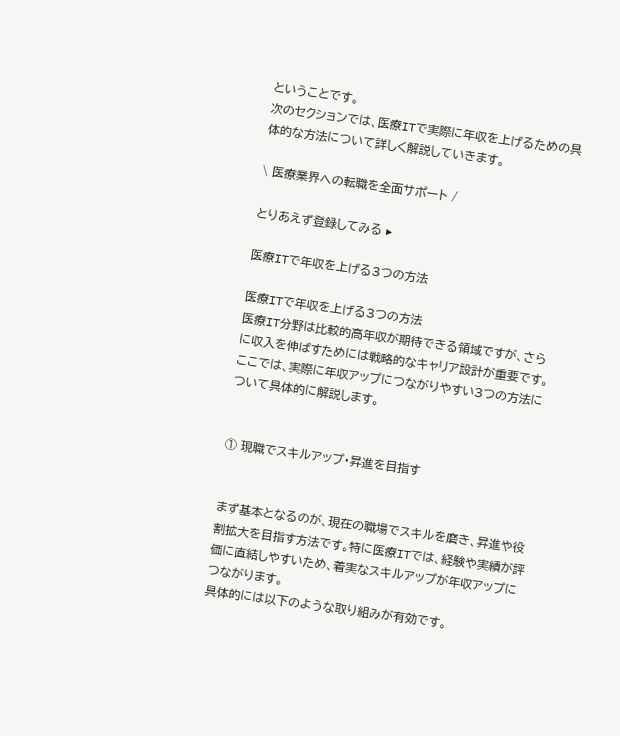ということです。
次のセクションでは、医療ITで実際に年収を上げるための具体的な方法について詳しく解説していきます。

\ 医療業界への転職を全面サポート /

とりあえず登録してみる ▸

医療ITで年収を上げる3つの方法

医療ITで年収を上げる3つの方法
医療IT分野は比較的高年収が期待できる領域ですが、さらに収入を伸ばすためには戦略的なキャリア設計が重要です。ここでは、実際に年収アップにつながりやすい3つの方法について具体的に解説します。


① 現職でスキルアップ・昇進を目指す


まず基本となるのが、現在の職場でスキルを磨き、昇進や役割拡大を目指す方法です。特に医療ITでは、経験や実績が評価に直結しやすいため、着実なスキルアップが年収アップにつながります。
具体的には以下のような取り組みが有効です。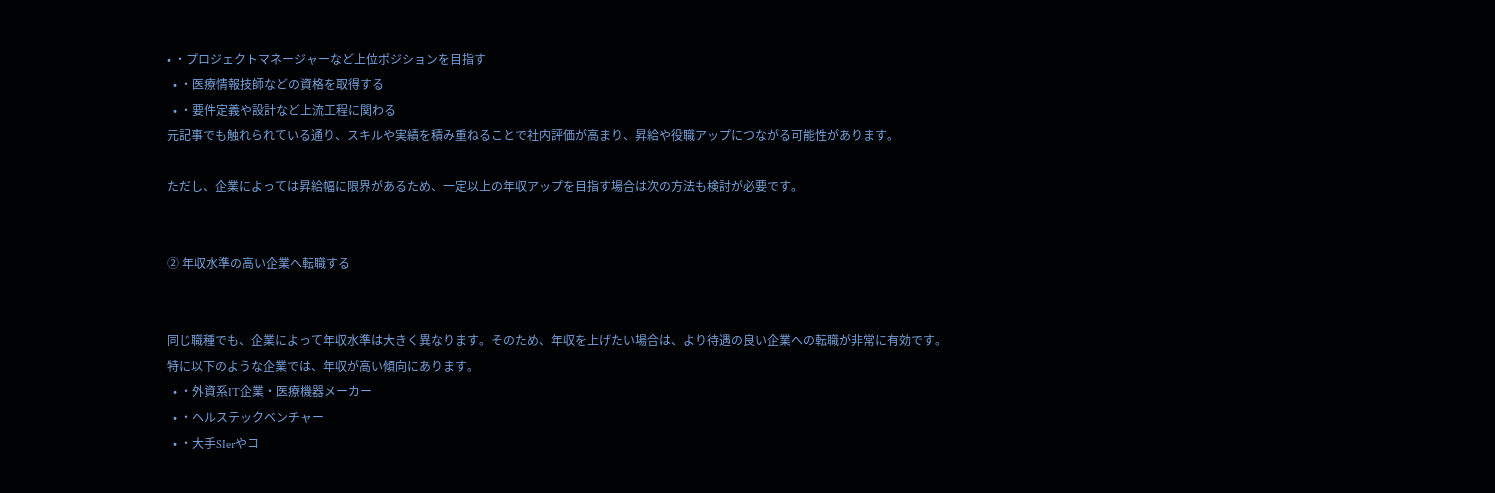• ・プロジェクトマネージャーなど上位ポジションを目指す
  • ・医療情報技師などの資格を取得する
  • ・要件定義や設計など上流工程に関わる
元記事でも触れられている通り、スキルや実績を積み重ねることで社内評価が高まり、昇給や役職アップにつながる可能性があります。

ただし、企業によっては昇給幅に限界があるため、一定以上の年収アップを目指す場合は次の方法も検討が必要です。


② 年収水準の高い企業へ転職する


同じ職種でも、企業によって年収水準は大きく異なります。そのため、年収を上げたい場合は、より待遇の良い企業への転職が非常に有効です。
特に以下のような企業では、年収が高い傾向にあります。
  • ・外資系IT企業・医療機器メーカー
  • ・ヘルステックベンチャー
  • ・大手SIerやコ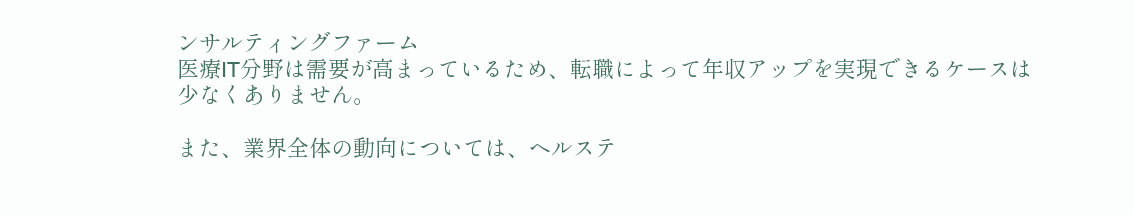ンサルティングファーム
医療IT分野は需要が高まっているため、転職によって年収アップを実現できるケースは少なくありません。

また、業界全体の動向については、ヘルステ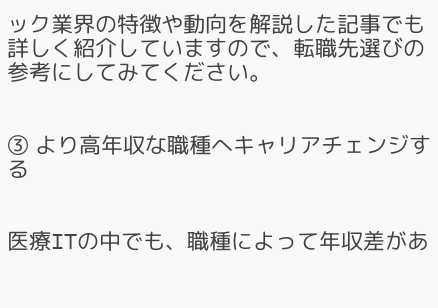ック業界の特徴や動向を解説した記事でも詳しく紹介していますので、転職先選びの参考にしてみてください。


③ より高年収な職種へキャリアチェンジする


医療ITの中でも、職種によって年収差があ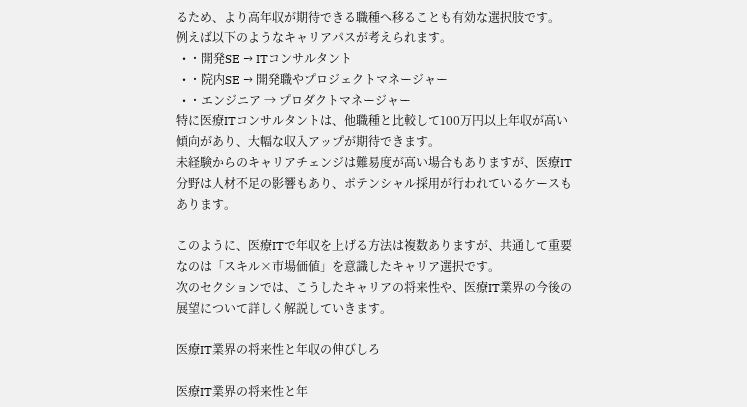るため、より高年収が期待できる職種へ移ることも有効な選択肢です。
例えば以下のようなキャリアパスが考えられます。
  • ・開発SE → ITコンサルタント
  • ・院内SE → 開発職やプロジェクトマネージャー
  • ・エンジニア → プロダクトマネージャー
特に医療ITコンサルタントは、他職種と比較して100万円以上年収が高い傾向があり、大幅な収入アップが期待できます。
未経験からのキャリアチェンジは難易度が高い場合もありますが、医療IT分野は人材不足の影響もあり、ポテンシャル採用が行われているケースもあります。

このように、医療ITで年収を上げる方法は複数ありますが、共通して重要なのは「スキル×市場価値」を意識したキャリア選択です。
次のセクションでは、こうしたキャリアの将来性や、医療IT業界の今後の展望について詳しく解説していきます。

医療IT業界の将来性と年収の伸びしろ

医療IT業界の将来性と年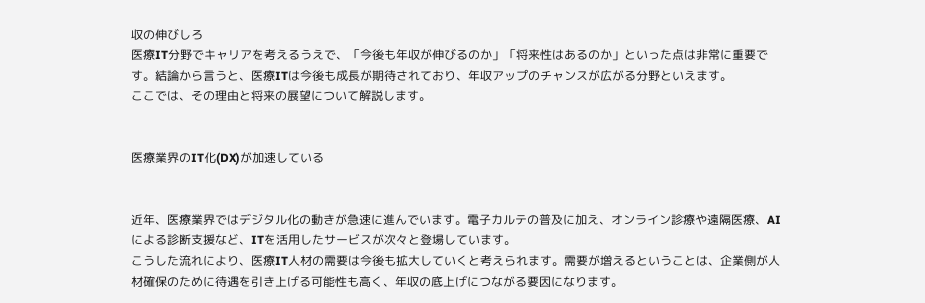収の伸びしろ
医療IT分野でキャリアを考えるうえで、「今後も年収が伸びるのか」「将来性はあるのか」といった点は非常に重要です。結論から言うと、医療ITは今後も成長が期待されており、年収アップのチャンスが広がる分野といえます。
ここでは、その理由と将来の展望について解説します。


医療業界のIT化(DX)が加速している


近年、医療業界ではデジタル化の動きが急速に進んでいます。電子カルテの普及に加え、オンライン診療や遠隔医療、AIによる診断支援など、ITを活用したサービスが次々と登場しています。
こうした流れにより、医療IT人材の需要は今後も拡大していくと考えられます。需要が増えるということは、企業側が人材確保のために待遇を引き上げる可能性も高く、年収の底上げにつながる要因になります。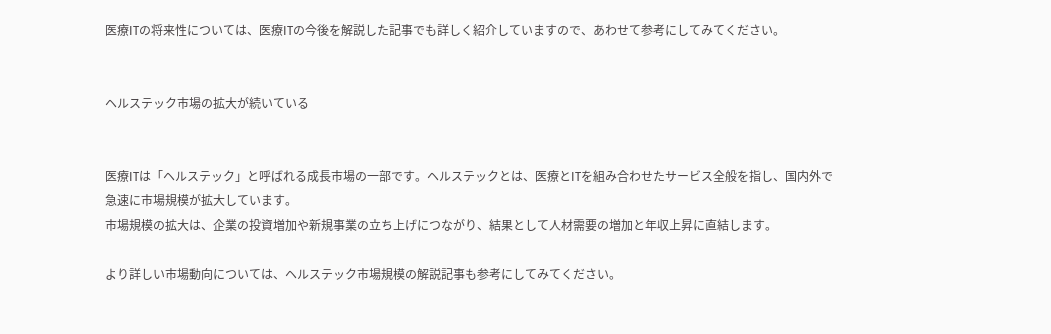医療ITの将来性については、医療ITの今後を解説した記事でも詳しく紹介していますので、あわせて参考にしてみてください。


ヘルステック市場の拡大が続いている


医療ITは「ヘルステック」と呼ばれる成長市場の一部です。ヘルステックとは、医療とITを組み合わせたサービス全般を指し、国内外で急速に市場規模が拡大しています。
市場規模の拡大は、企業の投資増加や新規事業の立ち上げにつながり、結果として人材需要の増加と年収上昇に直結します。

より詳しい市場動向については、ヘルステック市場規模の解説記事も参考にしてみてください。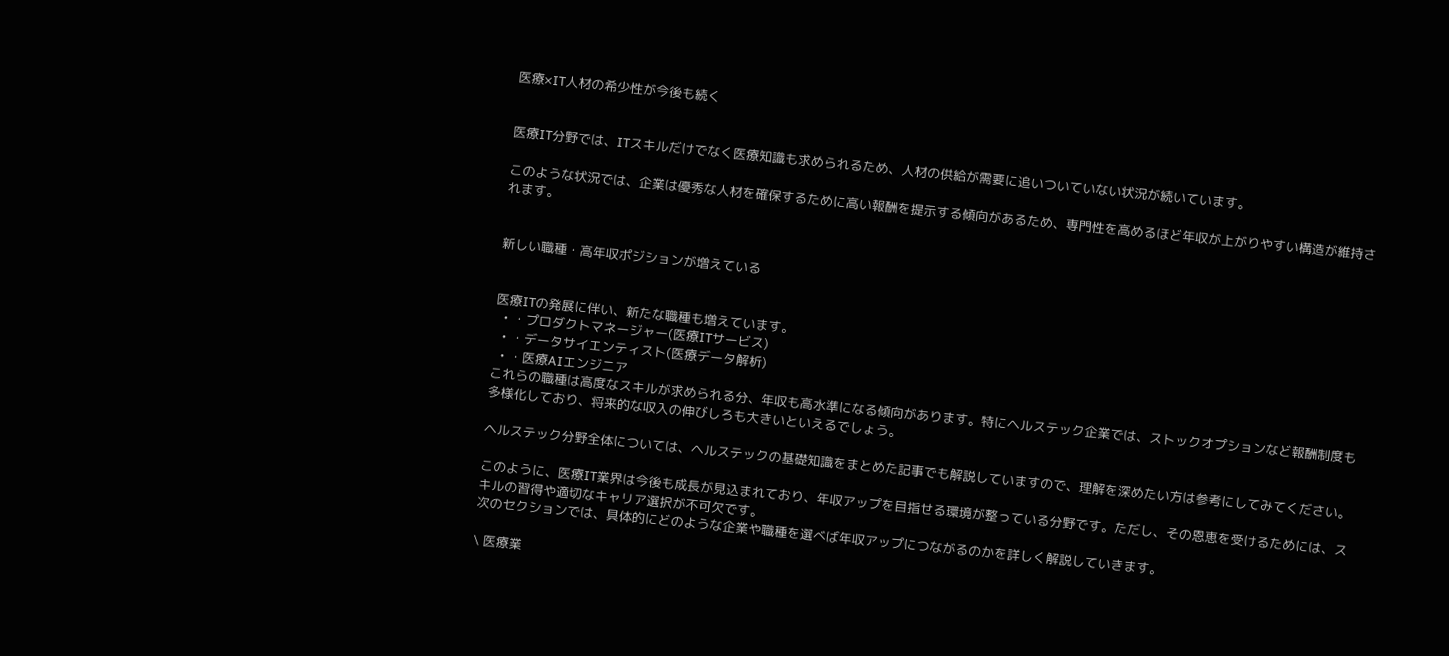医療×IT人材の希少性が今後も続く


医療IT分野では、ITスキルだけでなく医療知識も求められるため、人材の供給が需要に追いついていない状況が続いています。

このような状況では、企業は優秀な人材を確保するために高い報酬を提示する傾向があるため、専門性を高めるほど年収が上がりやすい構造が維持されます。


新しい職種・高年収ポジションが増えている


医療ITの発展に伴い、新たな職種も増えています。
  • ・プロダクトマネージャー(医療ITサービス)
  • ・データサイエンティスト(医療データ解析)
  • ・医療AIエンジニア
これらの職種は高度なスキルが求められる分、年収も高水準になる傾向があります。特にヘルステック企業では、ストックオプションなど報酬制度も多様化しており、将来的な収入の伸びしろも大きいといえるでしょう。

ヘルステック分野全体については、ヘルステックの基礎知識をまとめた記事でも解説していますので、理解を深めたい方は参考にしてみてください。

このように、医療IT業界は今後も成長が見込まれており、年収アップを目指せる環境が整っている分野です。ただし、その恩恵を受けるためには、スキルの習得や適切なキャリア選択が不可欠です。
次のセクションでは、具体的にどのような企業や職種を選べば年収アップにつながるのかを詳しく解説していきます。

\ 医療業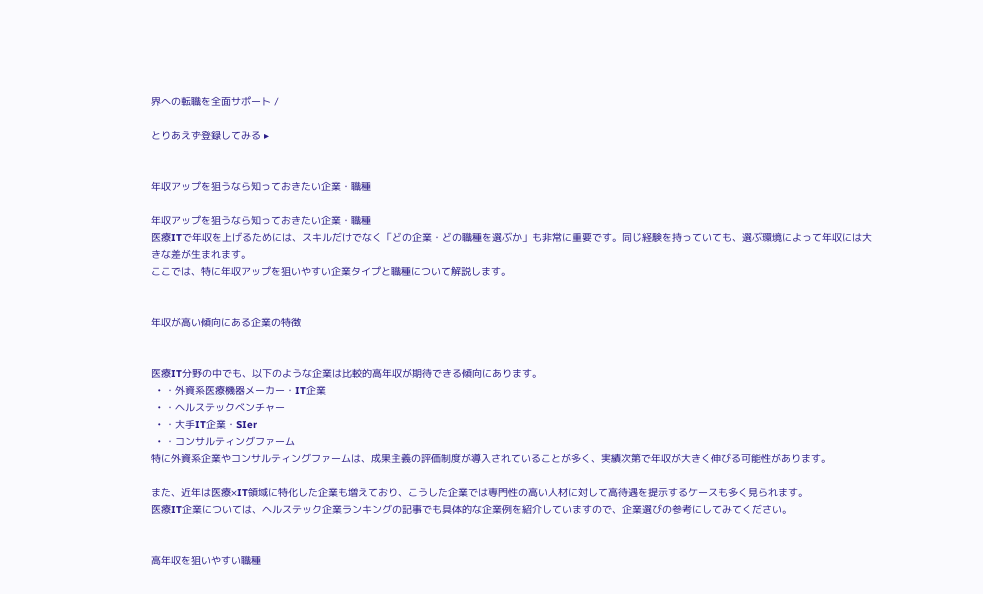界への転職を全面サポート /

とりあえず登録してみる ▸


年収アップを狙うなら知っておきたい企業・職種

年収アップを狙うなら知っておきたい企業・職種
医療ITで年収を上げるためには、スキルだけでなく「どの企業・どの職種を選ぶか」も非常に重要です。同じ経験を持っていても、選ぶ環境によって年収には大きな差が生まれます。
ここでは、特に年収アップを狙いやすい企業タイプと職種について解説します。


年収が高い傾向にある企業の特徴


医療IT分野の中でも、以下のような企業は比較的高年収が期待できる傾向にあります。
  • ・外資系医療機器メーカー・IT企業
  • ・ヘルステックベンチャー
  • ・大手IT企業・SIer
  • ・コンサルティングファーム
特に外資系企業やコンサルティングファームは、成果主義の評価制度が導入されていることが多く、実績次第で年収が大きく伸びる可能性があります。

また、近年は医療×IT領域に特化した企業も増えており、こうした企業では専門性の高い人材に対して高待遇を提示するケースも多く見られます。
医療IT企業については、ヘルステック企業ランキングの記事でも具体的な企業例を紹介していますので、企業選びの参考にしてみてください。


高年収を狙いやすい職種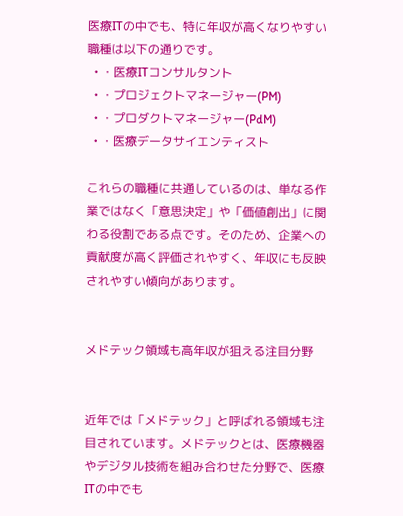医療ITの中でも、特に年収が高くなりやすい職種は以下の通りです。
  • ・医療ITコンサルタント
  • ・プロジェクトマネージャー(PM)
  • ・プロダクトマネージャー(PdM)
  • ・医療データサイエンティスト

これらの職種に共通しているのは、単なる作業ではなく「意思決定」や「価値創出」に関わる役割である点です。そのため、企業への貢献度が高く評価されやすく、年収にも反映されやすい傾向があります。


メドテック領域も高年収が狙える注目分野


近年では「メドテック」と呼ばれる領域も注目されています。メドテックとは、医療機器やデジタル技術を組み合わせた分野で、医療ITの中でも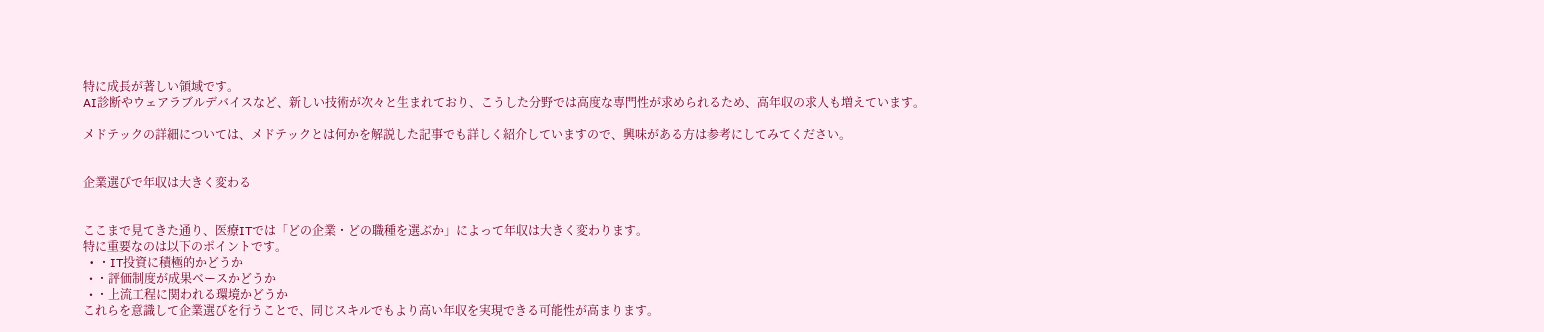特に成長が著しい領域です。
AI診断やウェアラブルデバイスなど、新しい技術が次々と生まれており、こうした分野では高度な専門性が求められるため、高年収の求人も増えています。

メドテックの詳細については、メドテックとは何かを解説した記事でも詳しく紹介していますので、興味がある方は参考にしてみてください。


企業選びで年収は大きく変わる


ここまで見てきた通り、医療ITでは「どの企業・どの職種を選ぶか」によって年収は大きく変わります。
特に重要なのは以下のポイントです。
  • ・IT投資に積極的かどうか
  • ・評価制度が成果ベースかどうか
  • ・上流工程に関われる環境かどうか
これらを意識して企業選びを行うことで、同じスキルでもより高い年収を実現できる可能性が高まります。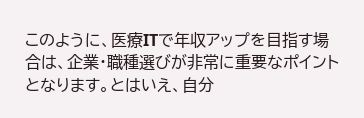このように、医療ITで年収アップを目指す場合は、企業・職種選びが非常に重要なポイントとなります。とはいえ、自分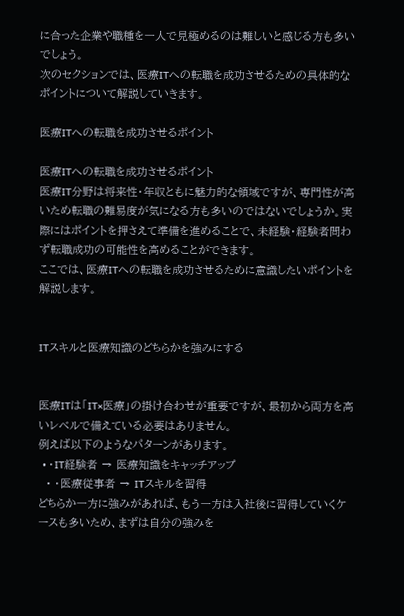に合った企業や職種を一人で見極めるのは難しいと感じる方も多いでしょう。
次のセクションでは、医療ITへの転職を成功させるための具体的なポイントについて解説していきます。

医療ITへの転職を成功させるポイント

医療ITへの転職を成功させるポイント
医療IT分野は将来性・年収ともに魅力的な領域ですが、専門性が高いため転職の難易度が気になる方も多いのではないでしょうか。実際にはポイントを押さえて準備を進めることで、未経験・経験者問わず転職成功の可能性を高めることができます。
ここでは、医療ITへの転職を成功させるために意識したいポイントを解説します。


ITスキルと医療知識のどちらかを強みにする


医療ITは「IT×医療」の掛け合わせが重要ですが、最初から両方を高いレベルで備えている必要はありません。
例えば以下のようなパターンがあります。
  • ・IT経験者 → 医療知識をキャッチアップ
  • ・医療従事者 → ITスキルを習得
どちらか一方に強みがあれば、もう一方は入社後に習得していくケースも多いため、まずは自分の強みを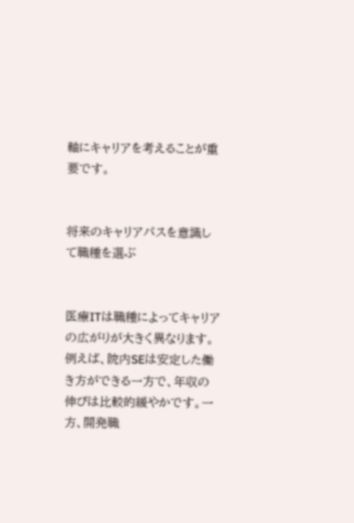軸にキャリアを考えることが重要です。


将来のキャリアパスを意識して職種を選ぶ


医療ITは職種によってキャリアの広がりが大きく異なります。
例えば、院内SEは安定した働き方ができる一方で、年収の伸びは比較的緩やかです。一方、開発職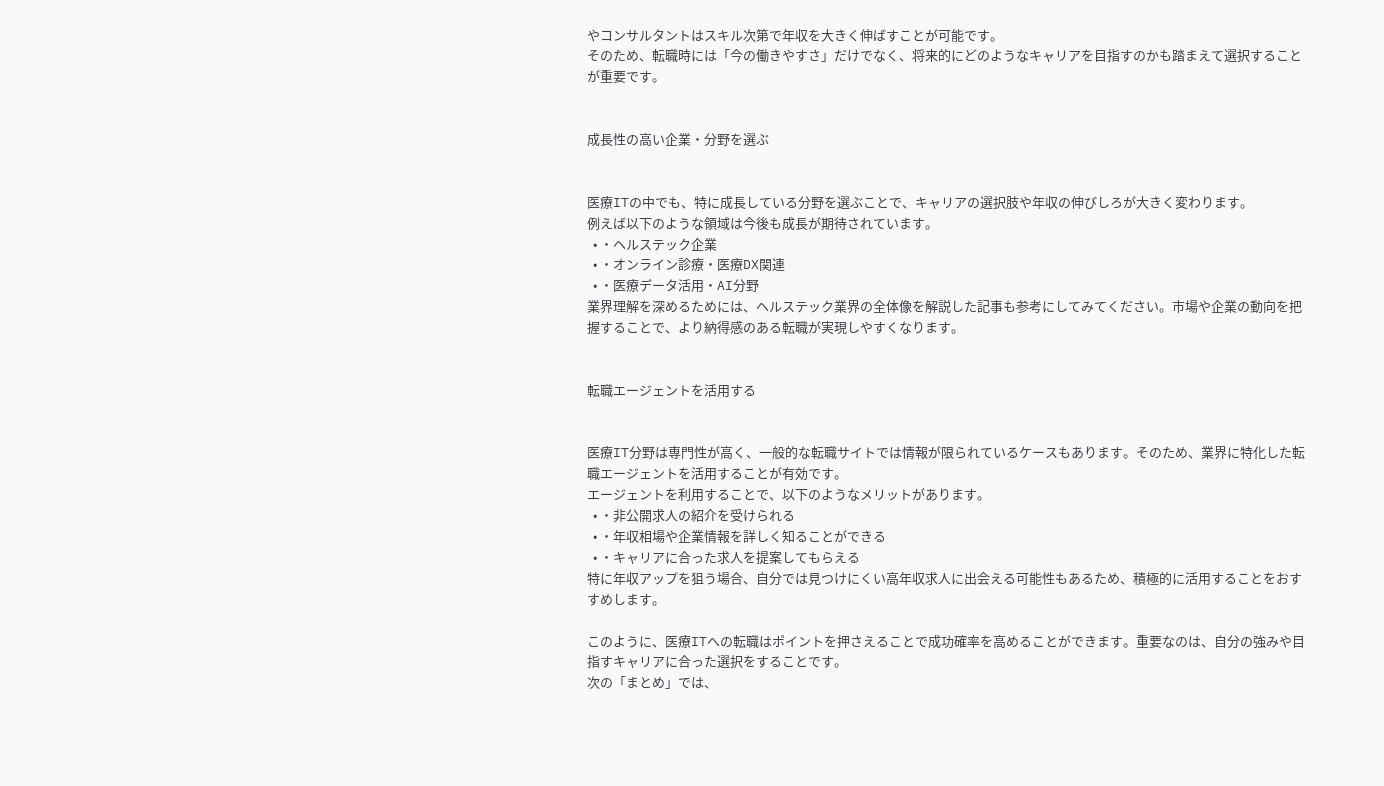やコンサルタントはスキル次第で年収を大きく伸ばすことが可能です。
そのため、転職時には「今の働きやすさ」だけでなく、将来的にどのようなキャリアを目指すのかも踏まえて選択することが重要です。


成長性の高い企業・分野を選ぶ


医療ITの中でも、特に成長している分野を選ぶことで、キャリアの選択肢や年収の伸びしろが大きく変わります。
例えば以下のような領域は今後も成長が期待されています。
  • ・ヘルステック企業
  • ・オンライン診療・医療DX関連
  • ・医療データ活用・AI分野
業界理解を深めるためには、ヘルステック業界の全体像を解説した記事も参考にしてみてください。市場や企業の動向を把握することで、より納得感のある転職が実現しやすくなります。


転職エージェントを活用する


医療IT分野は専門性が高く、一般的な転職サイトでは情報が限られているケースもあります。そのため、業界に特化した転職エージェントを活用することが有効です。
エージェントを利用することで、以下のようなメリットがあります。
  • ・非公開求人の紹介を受けられる
  • ・年収相場や企業情報を詳しく知ることができる
  • ・キャリアに合った求人を提案してもらえる
特に年収アップを狙う場合、自分では見つけにくい高年収求人に出会える可能性もあるため、積極的に活用することをおすすめします。

このように、医療ITへの転職はポイントを押さえることで成功確率を高めることができます。重要なのは、自分の強みや目指すキャリアに合った選択をすることです。
次の「まとめ」では、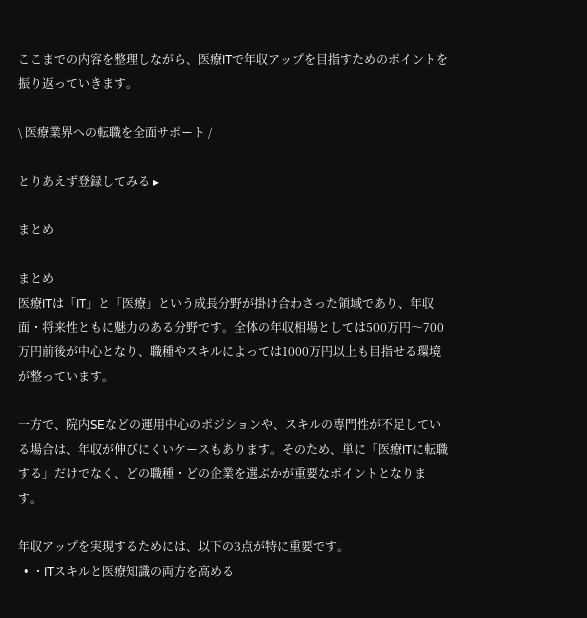ここまでの内容を整理しながら、医療ITで年収アップを目指すためのポイントを振り返っていきます。

\ 医療業界への転職を全面サポート /

とりあえず登録してみる ▸

まとめ

まとめ
医療ITは「IT」と「医療」という成長分野が掛け合わさった領域であり、年収面・将来性ともに魅力のある分野です。全体の年収相場としては500万円〜700万円前後が中心となり、職種やスキルによっては1000万円以上も目指せる環境が整っています。

一方で、院内SEなどの運用中心のポジションや、スキルの専門性が不足している場合は、年収が伸びにくいケースもあります。そのため、単に「医療ITに転職する」だけでなく、どの職種・どの企業を選ぶかが重要なポイントとなります。

年収アップを実現するためには、以下の3点が特に重要です。
  • ・ITスキルと医療知識の両方を高める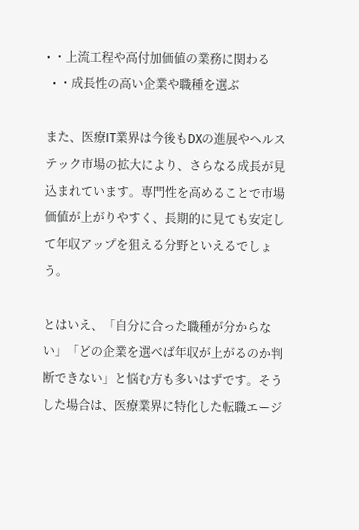• ・上流工程や高付加価値の業務に関わる
  • ・成長性の高い企業や職種を選ぶ

また、医療IT業界は今後もDXの進展やヘルステック市場の拡大により、さらなる成長が見込まれています。専門性を高めることで市場価値が上がりやすく、長期的に見ても安定して年収アップを狙える分野といえるでしょう。

とはいえ、「自分に合った職種が分からない」「どの企業を選べば年収が上がるのか判断できない」と悩む方も多いはずです。そうした場合は、医療業界に特化した転職エージ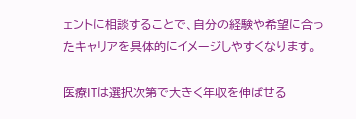ェントに相談することで、自分の経験や希望に合ったキャリアを具体的にイメージしやすくなります。

医療ITは選択次第で大きく年収を伸ばせる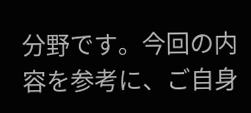分野です。今回の内容を参考に、ご自身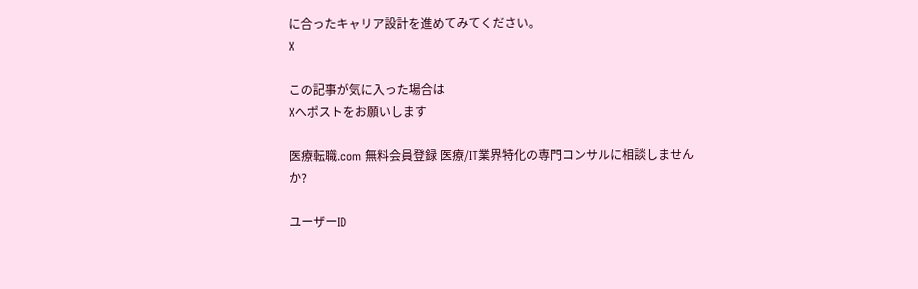に合ったキャリア設計を進めてみてください。
X

この記事が気に入った場合は
Xへポストをお願いします

医療転職.com 無料会員登録 医療/IT業界特化の専門コンサルに相談しませんか?

ユーザーID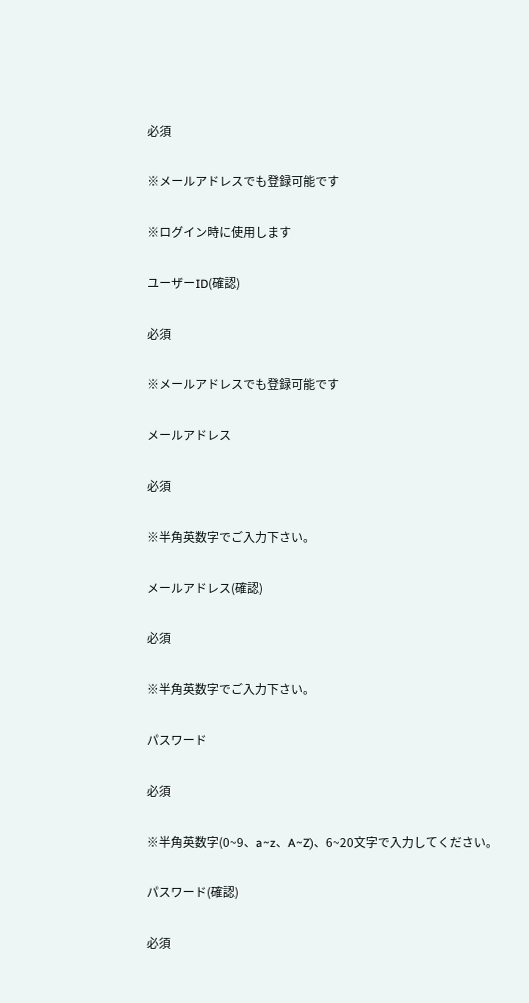必須

※メールアドレスでも登録可能です

※ログイン時に使用します

ユーザーID(確認)

必須

※メールアドレスでも登録可能です

メールアドレス

必須

※半角英数字でご入力下さい。

メールアドレス(確認)

必須

※半角英数字でご入力下さい。

パスワード

必須

※半角英数字(0~9、a~z、A~Z)、6~20文字で入力してください。

パスワード(確認)

必須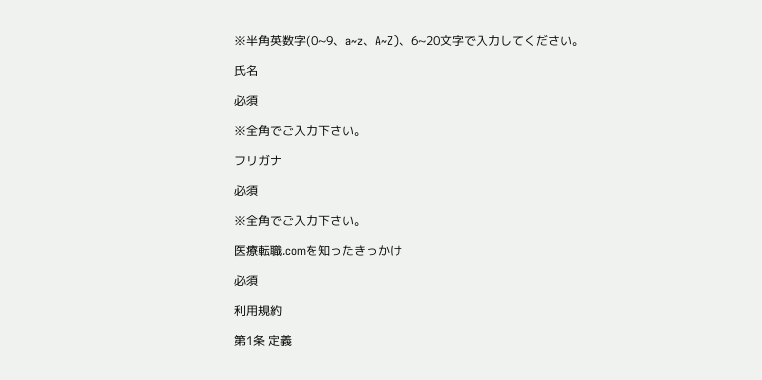※半角英数字(0~9、a~z、A~Z)、6~20文字で入力してください。

氏名

必須

※全角でご入力下さい。

フリガナ

必須

※全角でご入力下さい。

医療転職.comを知ったきっかけ

必須

利用規約

第1条 定義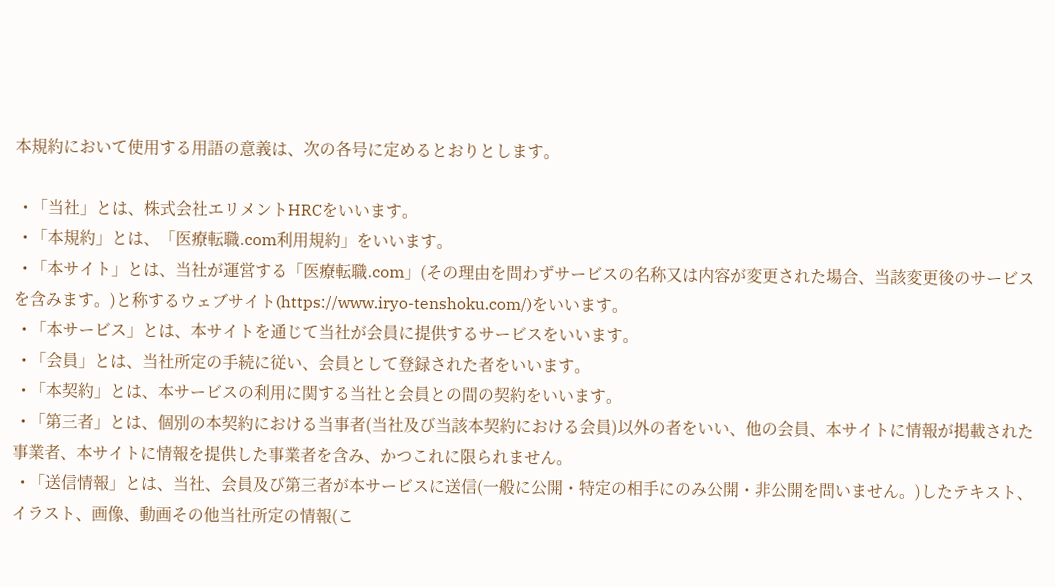本規約において使用する用語の意義は、次の各号に定めるとおりとします。

  • 「当社」とは、株式会社エリメントHRCをいいます。
  • 「本規約」とは、「医療転職.com利用規約」をいいます。
  • 「本サイト」とは、当社が運営する「医療転職.com」(その理由を問わずサービスの名称又は内容が変更された場合、当該変更後のサービスを含みます。)と称するウェブサイト(https://www.iryo-tenshoku.com/)をいいます。
  • 「本サービス」とは、本サイトを通じて当社が会員に提供するサービスをいいます。
  • 「会員」とは、当社所定の手続に従い、会員として登録された者をいいます。
  • 「本契約」とは、本サービスの利用に関する当社と会員との間の契約をいいます。
  • 「第三者」とは、個別の本契約における当事者(当社及び当該本契約における会員)以外の者をいい、他の会員、本サイトに情報が掲載された事業者、本サイトに情報を提供した事業者を含み、かつこれに限られません。
  • 「送信情報」とは、当社、会員及び第三者が本サービスに送信(一般に公開・特定の相手にのみ公開・非公開を問いません。)したテキスト、イラスト、画像、動画その他当社所定の情報(こ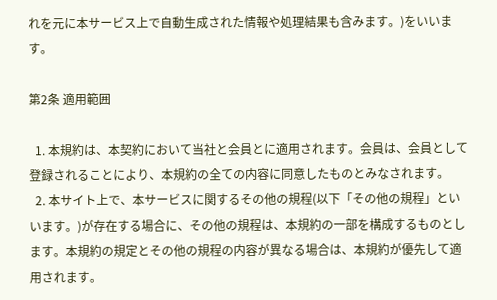れを元に本サービス上で自動生成された情報や処理結果も含みます。)をいいます。

第2条 適用範囲

  1. 本規約は、本契約において当社と会員とに適用されます。会員は、会員として登録されることにより、本規約の全ての内容に同意したものとみなされます。
  2. 本サイト上で、本サービスに関するその他の規程(以下「その他の規程」といいます。)が存在する場合に、その他の規程は、本規約の一部を構成するものとします。本規約の規定とその他の規程の内容が異なる場合は、本規約が優先して適用されます。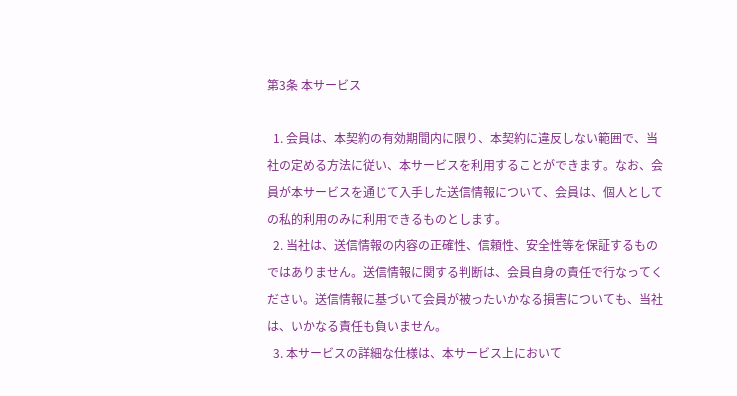第3条 本サービス

  1. 会員は、本契約の有効期間内に限り、本契約に違反しない範囲で、当社の定める方法に従い、本サービスを利用することができます。なお、会員が本サービスを通じて入手した送信情報について、会員は、個人としての私的利用のみに利用できるものとします。
  2. 当社は、送信情報の内容の正確性、信頼性、安全性等を保証するものではありません。送信情報に関する判断は、会員自身の責任で行なってください。送信情報に基づいて会員が被ったいかなる損害についても、当社は、いかなる責任も負いません。
  3. 本サービスの詳細な仕様は、本サービス上において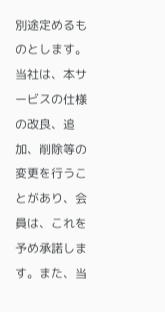別途定めるものとします。当社は、本サービスの仕様の改良、追加、削除等の変更を行うことがあり、会員は、これを予め承諾します。また、当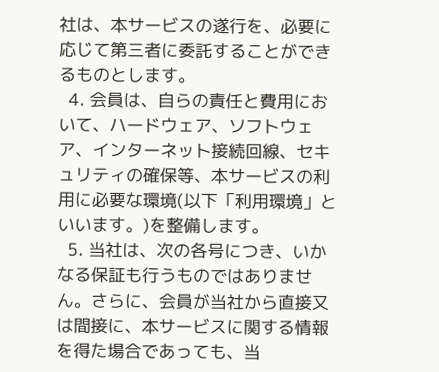社は、本サービスの遂行を、必要に応じて第三者に委託することができるものとします。
  4. 会員は、自らの責任と費用において、ハードウェア、ソフトウェア、インターネット接続回線、セキュリティの確保等、本サービスの利用に必要な環境(以下「利用環境」といいます。)を整備します。
  5. 当社は、次の各号につき、いかなる保証も行うものではありません。さらに、会員が当社から直接又は間接に、本サービスに関する情報を得た場合であっても、当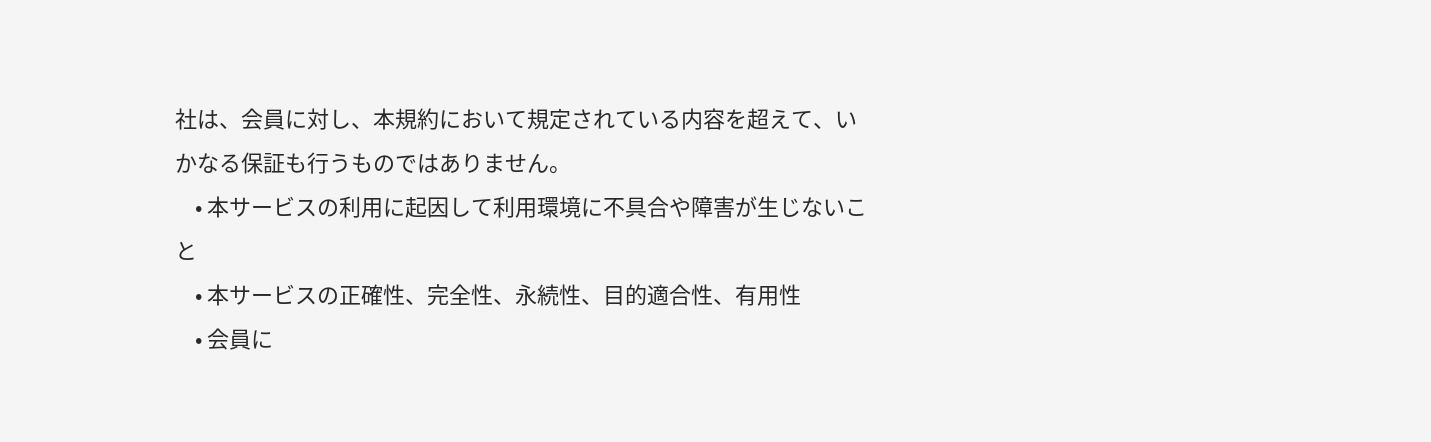社は、会員に対し、本規約において規定されている内容を超えて、いかなる保証も行うものではありません。
    • 本サービスの利用に起因して利用環境に不具合や障害が生じないこと
    • 本サービスの正確性、完全性、永続性、目的適合性、有用性
    • 会員に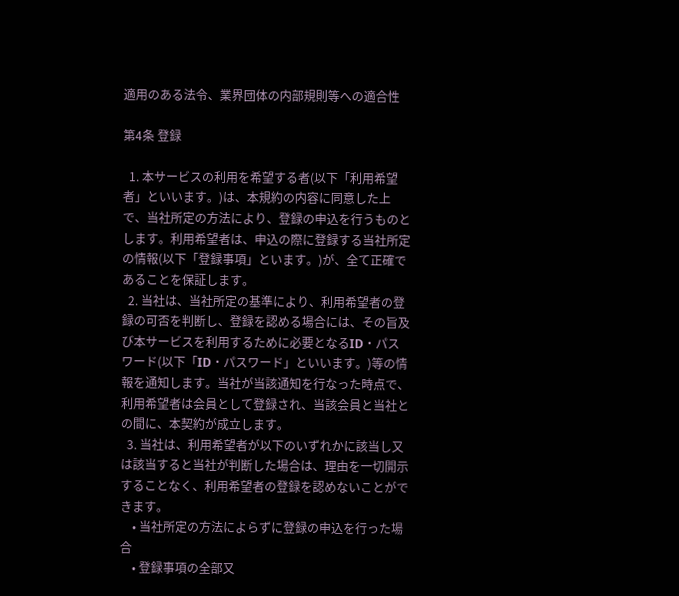適用のある法令、業界団体の内部規則等への適合性

第4条 登録

  1. 本サービスの利用を希望する者(以下「利用希望者」といいます。)は、本規約の内容に同意した上で、当社所定の方法により、登録の申込を行うものとします。利用希望者は、申込の際に登録する当社所定の情報(以下「登録事項」といます。)が、全て正確であることを保証します。
  2. 当社は、当社所定の基準により、利用希望者の登録の可否を判断し、登録を認める場合には、その旨及び本サービスを利用するために必要となるID・パスワード(以下「ID・パスワード」といいます。)等の情報を通知します。当社が当該通知を行なった時点で、利用希望者は会員として登録され、当該会員と当社との間に、本契約が成立します。
  3. 当社は、利用希望者が以下のいずれかに該当し又は該当すると当社が判断した場合は、理由を一切開示することなく、利用希望者の登録を認めないことができます。
    • 当社所定の方法によらずに登録の申込を行った場合
    • 登録事項の全部又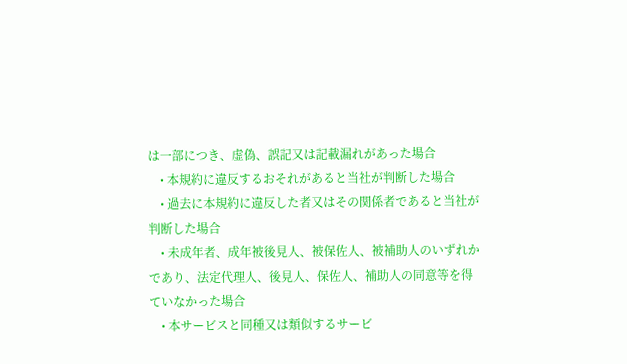は一部につき、虚偽、誤記又は記載漏れがあった場合
    • 本規約に違反するおそれがあると当社が判断した場合
    • 過去に本規約に違反した者又はその関係者であると当社が判断した場合
    • 未成年者、成年被後見人、被保佐人、被補助人のいずれかであり、法定代理人、後見人、保佐人、補助人の同意等を得ていなかった場合
    • 本サービスと同種又は類似するサービ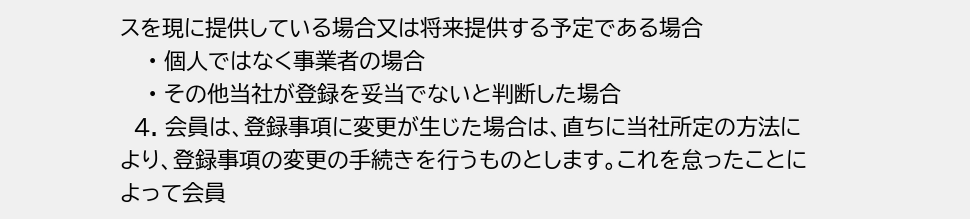スを現に提供している場合又は将来提供する予定である場合
    • 個人ではなく事業者の場合
    • その他当社が登録を妥当でないと判断した場合
  4. 会員は、登録事項に変更が生じた場合は、直ちに当社所定の方法により、登録事項の変更の手続きを行うものとします。これを怠ったことによって会員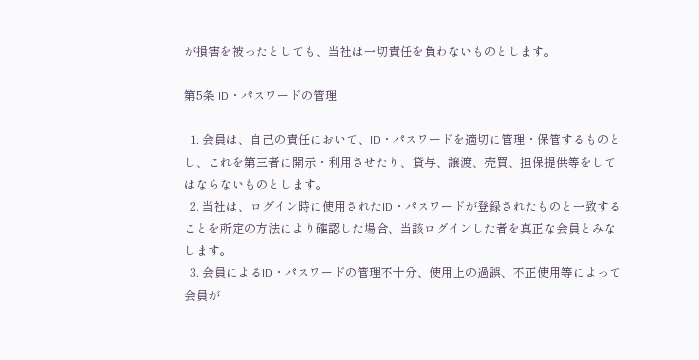が損害を被ったとしても、当社は一切責任を負わないものとします。

第5条 ID・パスワードの管理

  1. 会員は、自己の責任において、ID・パスワードを適切に管理・保管するものとし、これを第三者に開示・利用させたり、貸与、譲渡、売買、担保提供等をしてはならないものとします。
  2. 当社は、ログイン時に使用されたID・パスワードが登録されたものと一致することを所定の方法により確認した場合、当該ログインした者を真正な会員とみなします。
  3. 会員によるID・パスワードの管理不十分、使用上の過誤、不正使用等によって会員が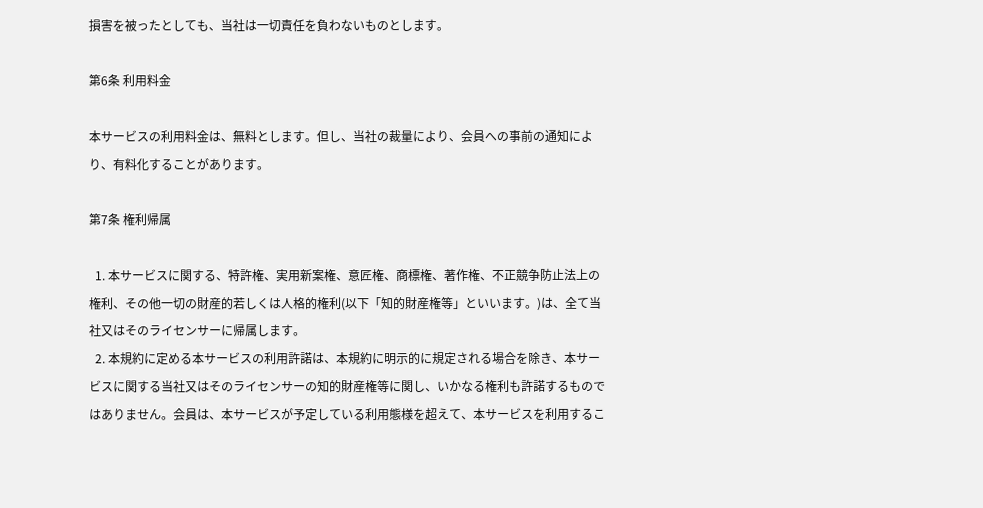損害を被ったとしても、当社は一切責任を負わないものとします。

第6条 利用料金

本サービスの利用料金は、無料とします。但し、当社の裁量により、会員への事前の通知により、有料化することがあります。

第7条 権利帰属

  1. 本サービスに関する、特許権、実用新案権、意匠権、商標権、著作権、不正競争防止法上の権利、その他一切の財産的若しくは人格的権利(以下「知的財産権等」といいます。)は、全て当社又はそのライセンサーに帰属します。
  2. 本規約に定める本サービスの利用許諾は、本規約に明示的に規定される場合を除き、本サービスに関する当社又はそのライセンサーの知的財産権等に関し、いかなる権利も許諾するものではありません。会員は、本サービスが予定している利用態様を超えて、本サービスを利用するこ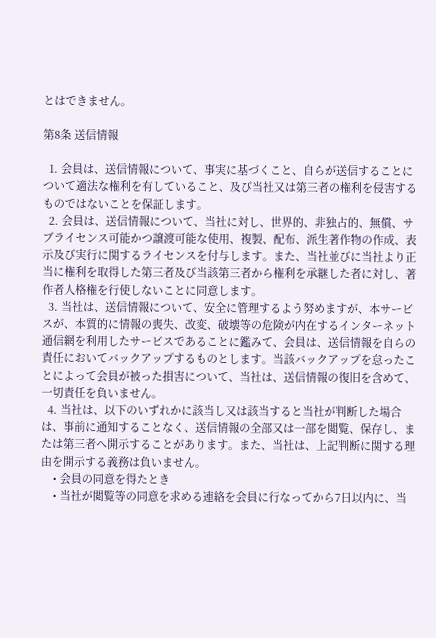とはできません。

第8条 送信情報

  1. 会員は、送信情報について、事実に基づくこと、自らが送信することについて適法な権利を有していること、及び当社又は第三者の権利を侵害するものではないことを保証します。
  2. 会員は、送信情報について、当社に対し、世界的、非独占的、無償、サブライセンス可能かつ譲渡可能な使用、複製、配布、派生著作物の作成、表示及び実行に関するライセンスを付与します。また、当社並びに当社より正当に権利を取得した第三者及び当該第三者から権利を承継した者に対し、著作者人格権を行使しないことに同意します。
  3. 当社は、送信情報について、安全に管理するよう努めますが、本サービスが、本質的に情報の喪失、改変、破壊等の危険が内在するインターネット通信網を利用したサービスであることに鑑みて、会員は、送信情報を自らの責任においてバックアップするものとします。当該バックアップを怠ったことによって会員が被った損害について、当社は、送信情報の復旧を含めて、一切責任を負いません。
  4. 当社は、以下のいずれかに該当し又は該当すると当社が判断した場合は、事前に通知することなく、送信情報の全部又は一部を閲覧、保存し、または第三者へ開示することがあります。また、当社は、上記判断に関する理由を開示する義務は負いません。
    • 会員の同意を得たとき
    • 当社が閲覧等の同意を求める連絡を会員に行なってから7日以内に、当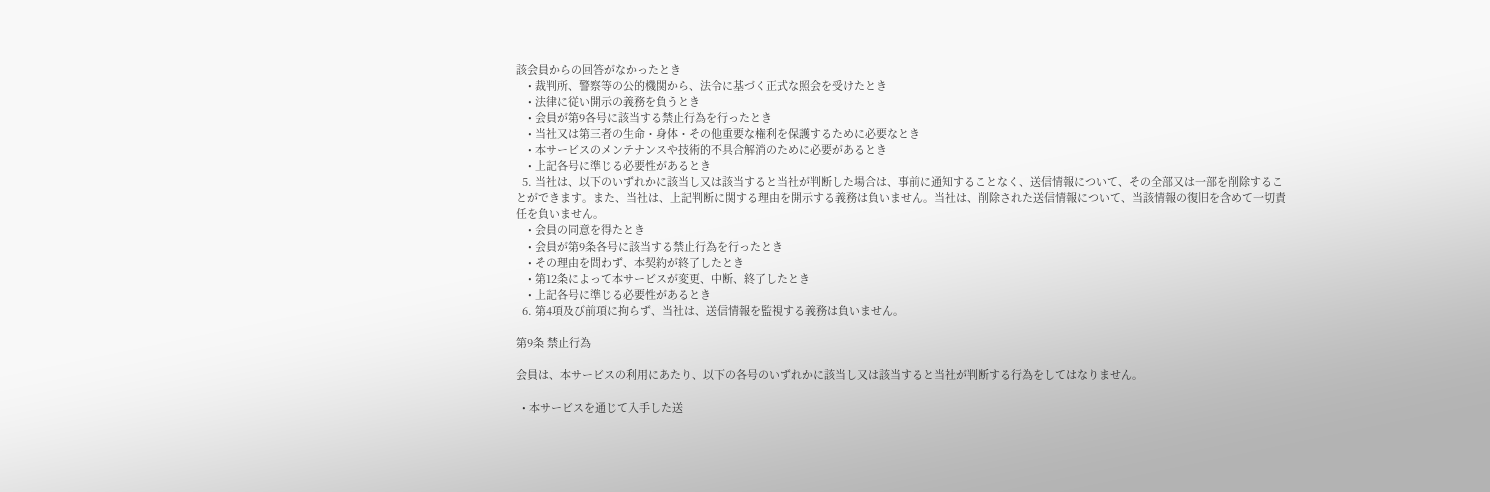該会員からの回答がなかったとき
    • 裁判所、警察等の公的機関から、法令に基づく正式な照会を受けたとき
    • 法律に従い開示の義務を負うとき
    • 会員が第9各号に該当する禁止行為を行ったとき
    • 当社又は第三者の生命・身体・その他重要な権利を保護するために必要なとき
    • 本サービスのメンテナンスや技術的不具合解消のために必要があるとき
    • 上記各号に準じる必要性があるとき
  5. 当社は、以下のいずれかに該当し又は該当すると当社が判断した場合は、事前に通知することなく、送信情報について、その全部又は一部を削除することができます。また、当社は、上記判断に関する理由を開示する義務は負いません。当社は、削除された送信情報について、当該情報の復旧を含めて一切責任を負いません。
    • 会員の同意を得たとき
    • 会員が第9条各号に該当する禁止行為を行ったとき
    • その理由を問わず、本契約が終了したとき
    • 第12条によって本サービスが変更、中断、終了したとき
    • 上記各号に準じる必要性があるとき
  6. 第4項及び前項に拘らず、当社は、送信情報を監視する義務は負いません。

第9条 禁止行為

会員は、本サービスの利用にあたり、以下の各号のいずれかに該当し又は該当すると当社が判断する行為をしてはなりません。

  • 本サービスを通じて入手した送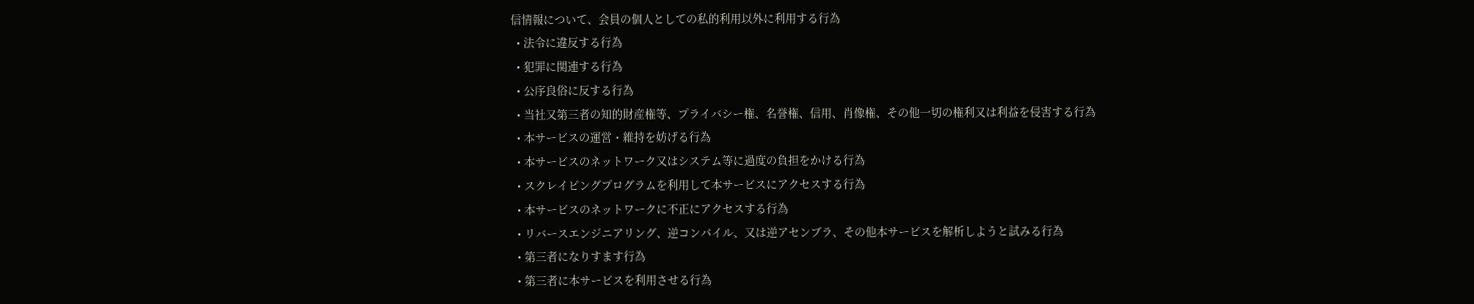信情報について、会員の個人としての私的利用以外に利用する行為
  • 法令に違反する行為
  • 犯罪に関連する行為
  • 公序良俗に反する行為
  • 当社又第三者の知的財産権等、プライバシー権、名誉権、信用、肖像権、その他一切の権利又は利益を侵害する行為
  • 本サービスの運営・維持を妨げる行為
  • 本サービスのネットワーク又はシステム等に過度の負担をかける行為
  • スクレイピングプログラムを利用して本サービスにアクセスする行為
  • 本サービスのネットワークに不正にアクセスする行為
  • リバースエンジニアリング、逆コンパイル、又は逆アセンブラ、その他本サービスを解析しようと試みる行為
  • 第三者になりすます行為
  • 第三者に本サービスを利用させる行為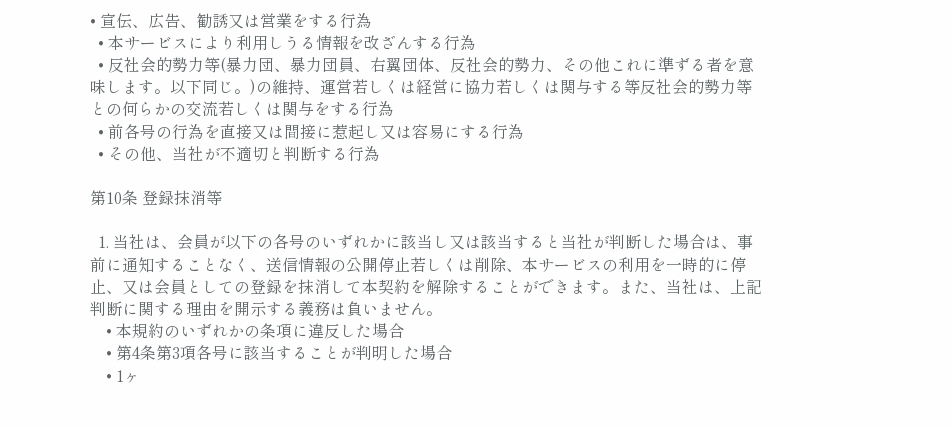• 宣伝、広告、勧誘又は営業をする行為
  • 本サービスにより利用しうる情報を改ざんする行為
  • 反社会的勢力等(暴力団、暴力団員、右翼団体、反社会的勢力、その他これに準ずる者を意味します。以下同じ。)の維持、運営若しくは経営に協力若しくは関与する等反社会的勢力等との何らかの交流若しくは関与をする行為
  • 前各号の行為を直接又は間接に惹起し又は容易にする行為
  • その他、当社が不適切と判断する行為

第10条 登録抹消等

  1. 当社は、会員が以下の各号のいずれかに該当し又は該当すると当社が判断した場合は、事前に通知することなく、送信情報の公開停止若しくは削除、本サービスの利用を一時的に停止、又は会員としての登録を抹消して本契約を解除することができます。また、当社は、上記判断に関する理由を開示する義務は負いません。
    • 本規約のいずれかの条項に違反した場合
    • 第4条第3項各号に該当することが判明した場合
    • 1ヶ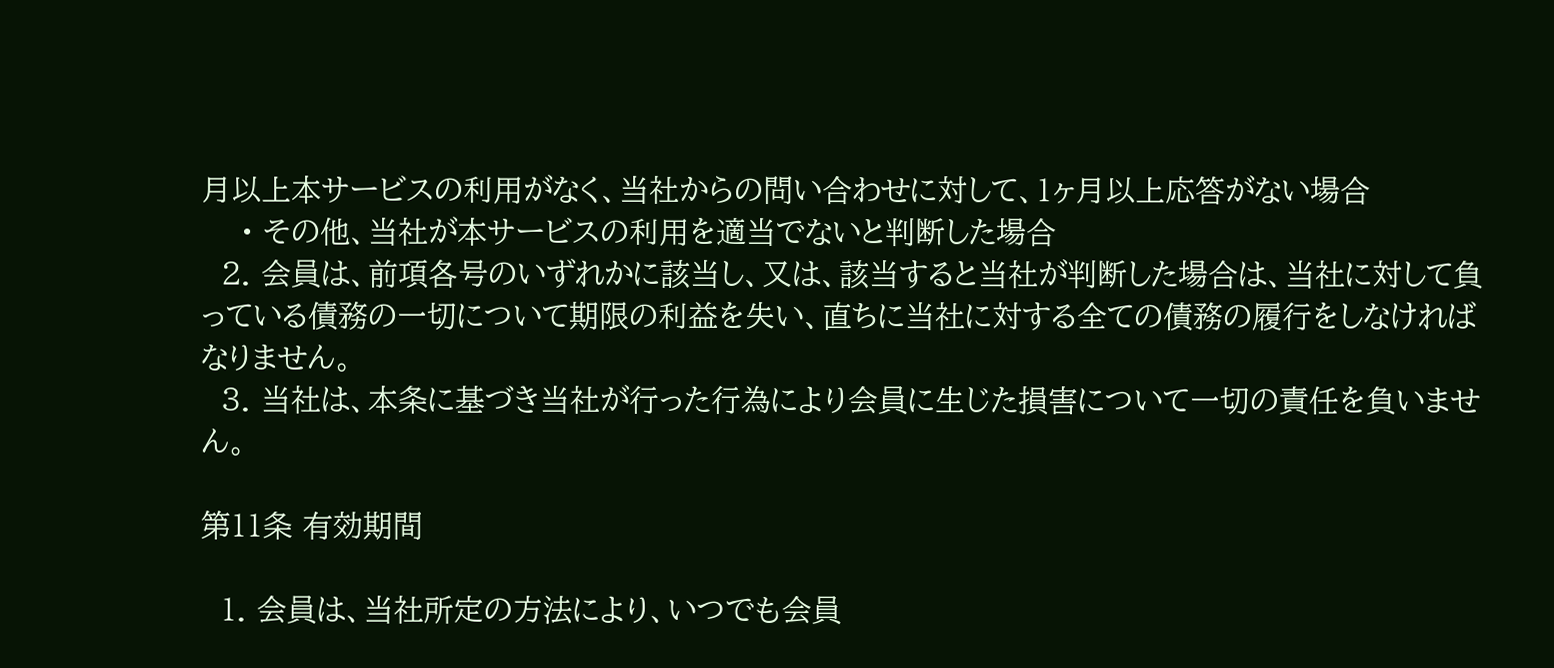月以上本サービスの利用がなく、当社からの問い合わせに対して、1ヶ月以上応答がない場合
    • その他、当社が本サービスの利用を適当でないと判断した場合
  2. 会員は、前項各号のいずれかに該当し、又は、該当すると当社が判断した場合は、当社に対して負っている債務の一切について期限の利益を失い、直ちに当社に対する全ての債務の履行をしなければなりません。
  3. 当社は、本条に基づき当社が行った行為により会員に生じた損害について一切の責任を負いません。

第11条 有効期間

  1. 会員は、当社所定の方法により、いつでも会員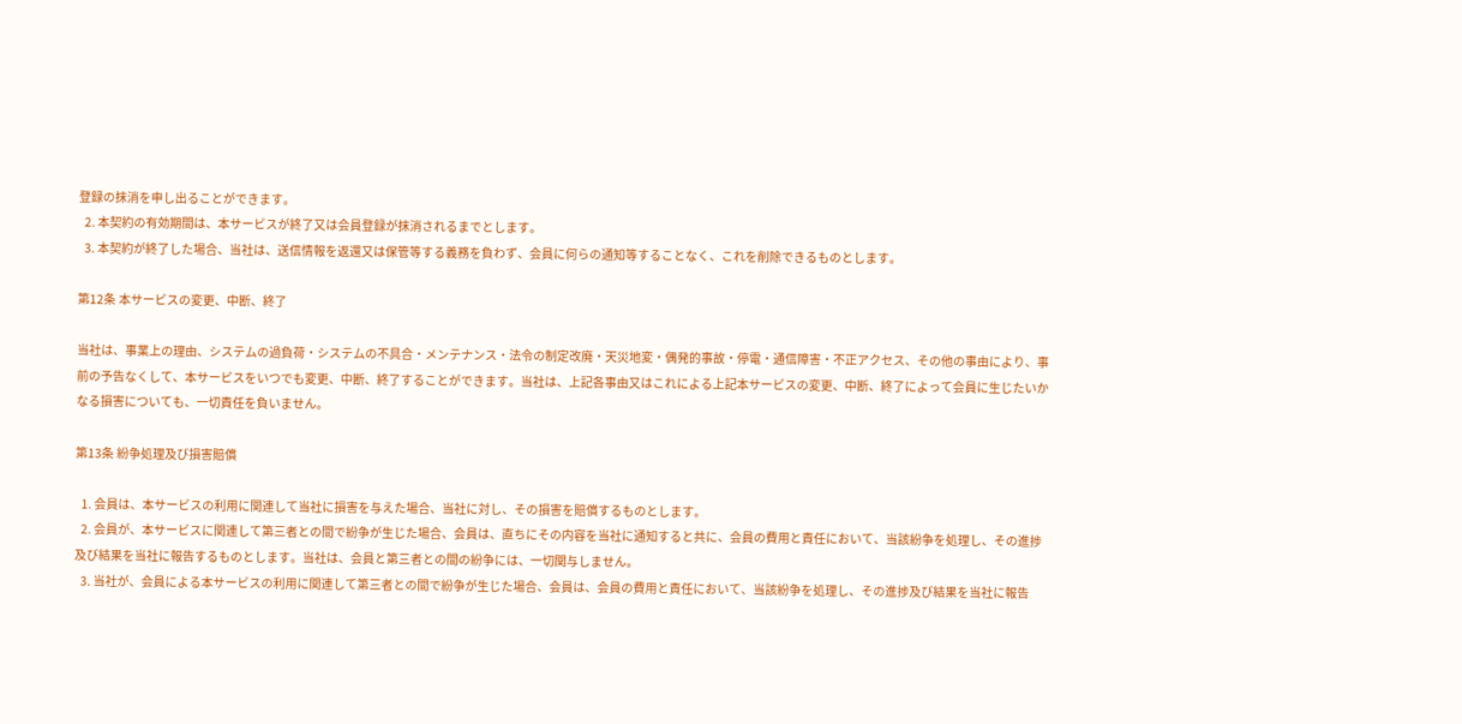登録の抹消を申し出ることができます。
  2. 本契約の有効期間は、本サービスが終了又は会員登録が抹消されるまでとします。
  3. 本契約が終了した場合、当社は、送信情報を返還又は保管等する義務を負わず、会員に何らの通知等することなく、これを削除できるものとします。

第12条 本サービスの変更、中断、終了

当社は、事業上の理由、システムの過負荷・システムの不具合・メンテナンス・法令の制定改廃・天災地変・偶発的事故・停電・通信障害・不正アクセス、その他の事由により、事前の予告なくして、本サービスをいつでも変更、中断、終了することができます。当社は、上記各事由又はこれによる上記本サービスの変更、中断、終了によって会員に生じたいかなる損害についても、一切責任を負いません。

第13条 紛争処理及び損害賠償

  1. 会員は、本サービスの利用に関連して当社に損害を与えた場合、当社に対し、その損害を賠償するものとします。
  2. 会員が、本サービスに関連して第三者との間で紛争が生じた場合、会員は、直ちにその内容を当社に通知すると共に、会員の費用と責任において、当該紛争を処理し、その進捗及び結果を当社に報告するものとします。当社は、会員と第三者との間の紛争には、一切関与しません。
  3. 当社が、会員による本サービスの利用に関連して第三者との間で紛争が生じた場合、会員は、会員の費用と責任において、当該紛争を処理し、その進捗及び結果を当社に報告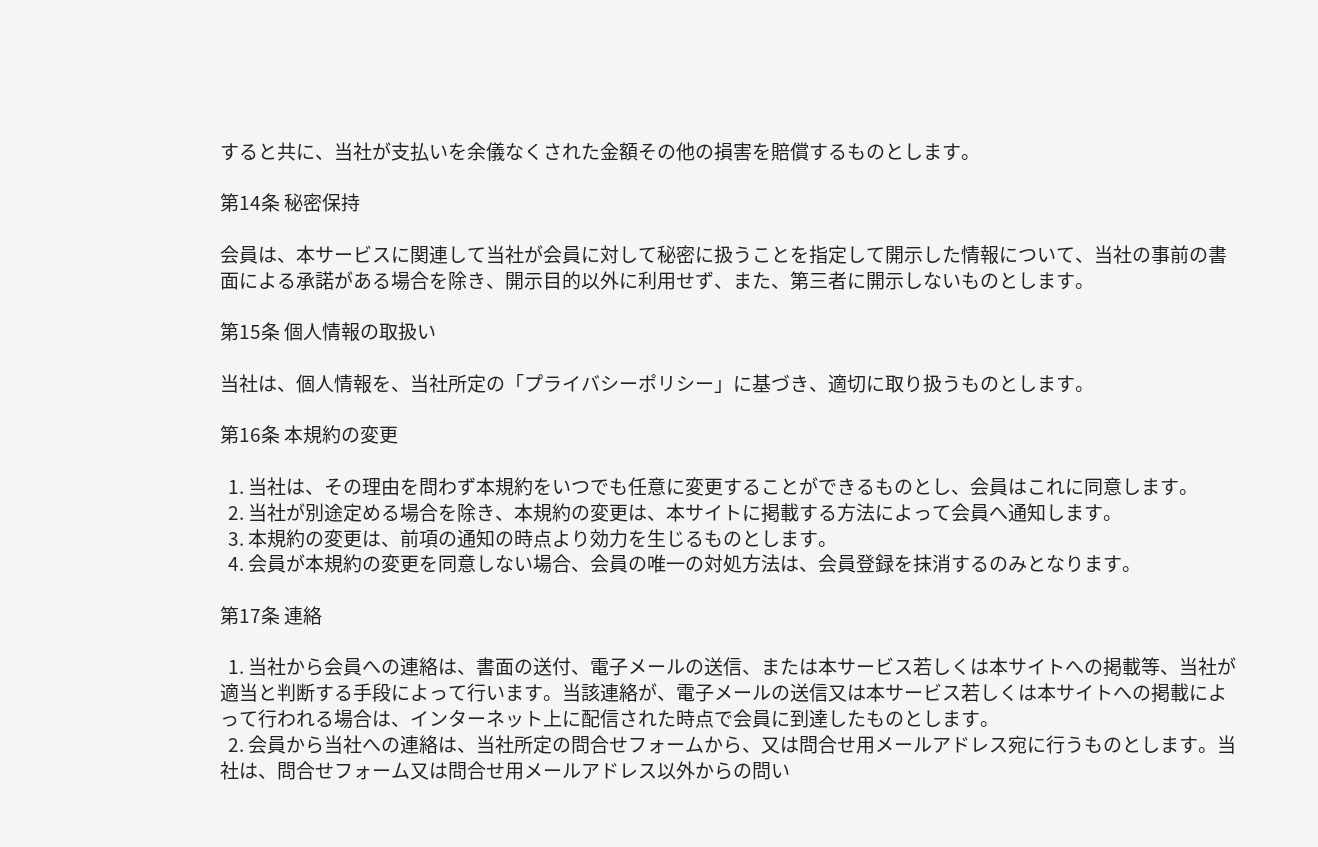すると共に、当社が支払いを余儀なくされた金額その他の損害を賠償するものとします。

第14条 秘密保持

会員は、本サービスに関連して当社が会員に対して秘密に扱うことを指定して開示した情報について、当社の事前の書面による承諾がある場合を除き、開示目的以外に利用せず、また、第三者に開示しないものとします。

第15条 個人情報の取扱い

当社は、個人情報を、当社所定の「プライバシーポリシー」に基づき、適切に取り扱うものとします。

第16条 本規約の変更

  1. 当社は、その理由を問わず本規約をいつでも任意に変更することができるものとし、会員はこれに同意します。
  2. 当社が別途定める場合を除き、本規約の変更は、本サイトに掲載する方法によって会員へ通知します。
  3. 本規約の変更は、前項の通知の時点より効力を生じるものとします。
  4. 会員が本規約の変更を同意しない場合、会員の唯一の対処方法は、会員登録を抹消するのみとなります。

第17条 連絡

  1. 当社から会員への連絡は、書面の送付、電子メールの送信、または本サービス若しくは本サイトへの掲載等、当社が適当と判断する手段によって行います。当該連絡が、電子メールの送信又は本サービス若しくは本サイトへの掲載によって行われる場合は、インターネット上に配信された時点で会員に到達したものとします。
  2. 会員から当社への連絡は、当社所定の問合せフォームから、又は問合せ用メールアドレス宛に行うものとします。当社は、問合せフォーム又は問合せ用メールアドレス以外からの問い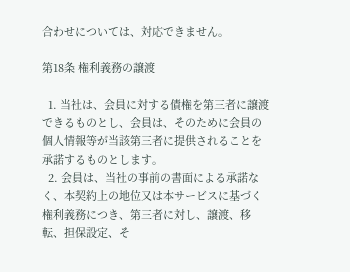合わせについては、対応できません。

第18条 権利義務の譲渡

  1. 当社は、会員に対する債権を第三者に譲渡できるものとし、会員は、そのために会員の個人情報等が当該第三者に提供されることを承諾するものとします。
  2. 会員は、当社の事前の書面による承諾なく、本契約上の地位又は本サービスに基づく権利義務につき、第三者に対し、譲渡、移転、担保設定、そ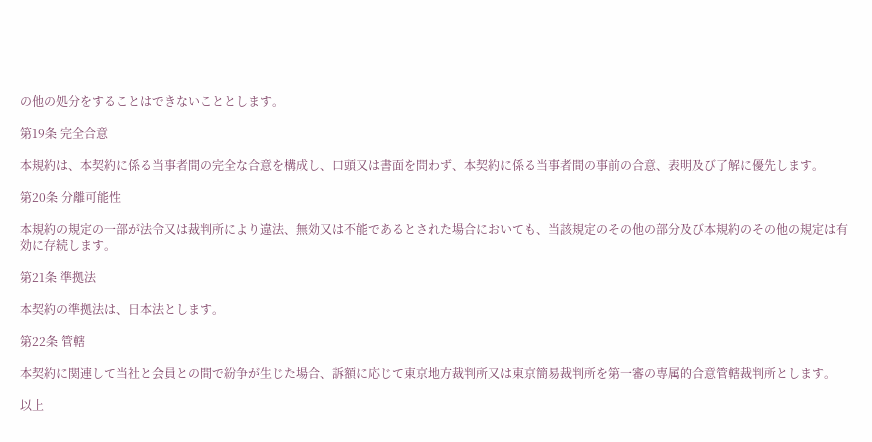の他の処分をすることはできないこととします。

第19条 完全合意

本規約は、本契約に係る当事者間の完全な合意を構成し、口頭又は書面を問わず、本契約に係る当事者間の事前の合意、表明及び了解に優先します。

第20条 分離可能性

本規約の規定の一部が法令又は裁判所により違法、無効又は不能であるとされた場合においても、当該規定のその他の部分及び本規約のその他の規定は有効に存続します。

第21条 準拠法

本契約の準拠法は、日本法とします。

第22条 管轄

本契約に関連して当社と会員との間で紛争が生じた場合、訴額に応じて東京地方裁判所又は東京簡易裁判所を第一審の専属的合意管轄裁判所とします。

以上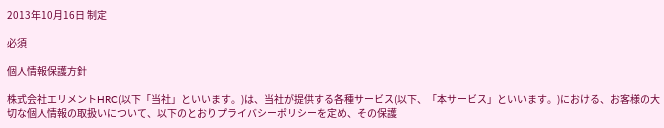2013年10月16日 制定

必須

個人情報保護方針

株式会社エリメントHRC(以下「当社」といいます。)は、当社が提供する各種サービス(以下、「本サービス」といいます。)における、お客様の大切な個人情報の取扱いについて、以下のとおりプライバシーポリシーを定め、その保護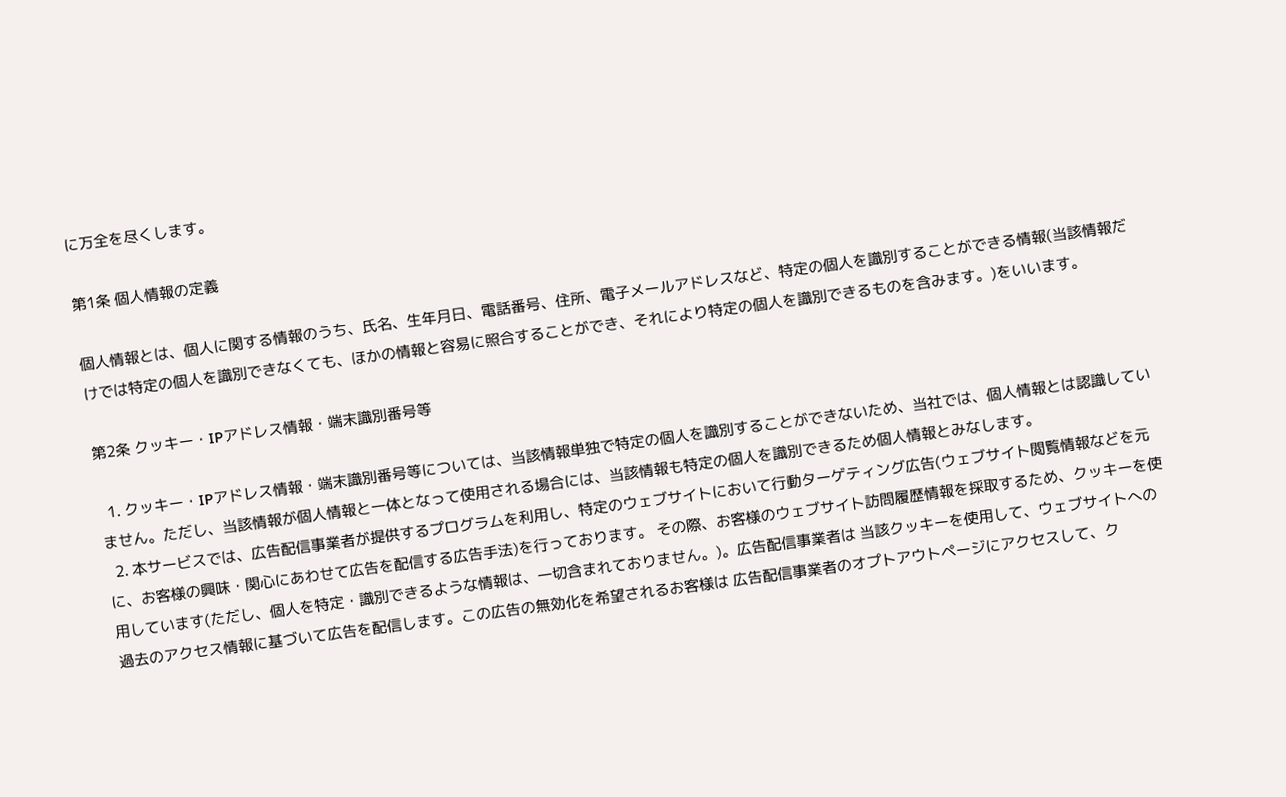に万全を尽くします。

第1条 個人情報の定義

個人情報とは、個人に関する情報のうち、氏名、生年月日、電話番号、住所、電子メールアドレスなど、特定の個人を識別することができる情報(当該情報だけでは特定の個人を識別できなくても、ほかの情報と容易に照合することができ、それにより特定の個人を識別できるものを含みます。)をいいます。

第2条 クッキー・IPアドレス情報・端末識別番号等

  1. クッキー・IPアドレス情報・端末識別番号等については、当該情報単独で特定の個人を識別することができないため、当社では、個人情報とは認識していません。ただし、当該情報が個人情報と一体となって使用される場合には、当該情報も特定の個人を識別できるため個人情報とみなします。
  2. 本サービスでは、広告配信事業者が提供するプログラムを利用し、特定のウェブサイトにおいて行動ターゲティング広告(ウェブサイト閲覧情報などを元に、お客様の興味・関心にあわせて広告を配信する広告手法)を行っております。 その際、お客様のウェブサイト訪問履歴情報を採取するため、クッキーを使用しています(ただし、個人を特定・識別できるような情報は、一切含まれておりません。)。広告配信事業者は 当該クッキーを使用して、ウェブサイトへの過去のアクセス情報に基づいて広告を配信します。この広告の無効化を希望されるお客様は 広告配信事業者のオプトアウトページにアクセスして、ク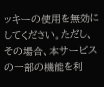ッキーの使用を無効にしてください。ただし、その場合、本サービスの一部の機能を利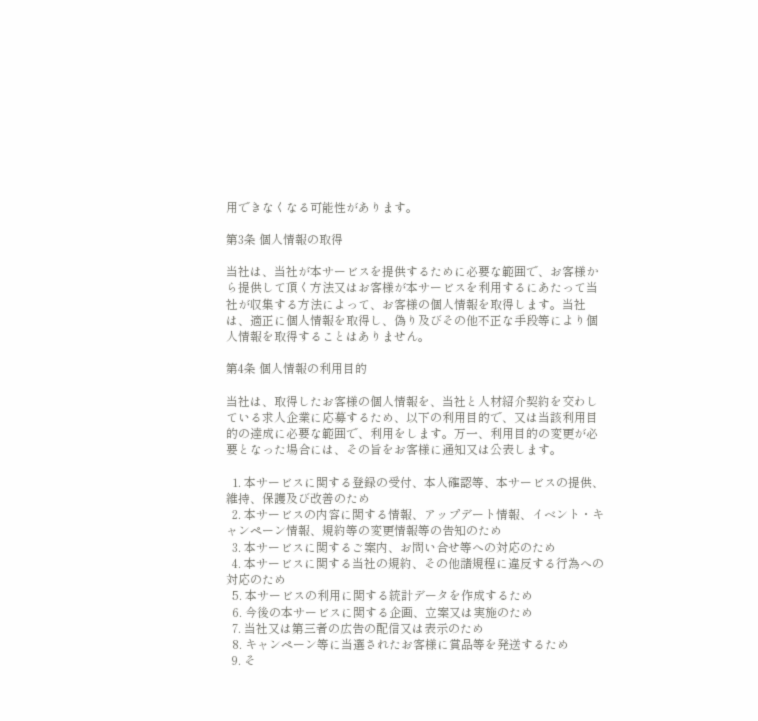用できなくなる可能性があります。

第3条 個人情報の取得

当社は、当社が本サービスを提供するために必要な範囲で、お客様から提供して頂く方法又はお客様が本サービスを利用するにあたって当社が収集する方法によって、お客様の個人情報を取得します。当社は、適正に個人情報を取得し、偽り及びその他不正な手段等により個人情報を取得することはありません。

第4条 個人情報の利用目的

当社は、取得したお客様の個人情報を、当社と人材紹介契約を交わしている求人企業に応募するため、以下の利用目的で、又は当該利用目的の達成に必要な範囲で、利用をします。万一、利用目的の変更が必要となった場合には、その旨をお客様に通知又は公表します。

  1. 本サービスに関する登録の受付、本人確認等、本サービスの提供、維持、保護及び改善のため
  2. 本サービスの内容に関する情報、アップデート情報、イベント・キャンペーン情報、規約等の変更情報等の告知のため
  3. 本サービスに関するご案内、お問い合せ等への対応のため
  4. 本サービスに関する当社の規約、その他諸規程に違反する行為への対応のため
  5. 本サービスの利用に関する統計データを作成するため
  6. 今後の本サービスに関する企画、立案又は実施のため
  7. 当社又は第三者の広告の配信又は表示のため
  8. キャンペーン等に当選されたお客様に賞品等を発送するため
  9. そ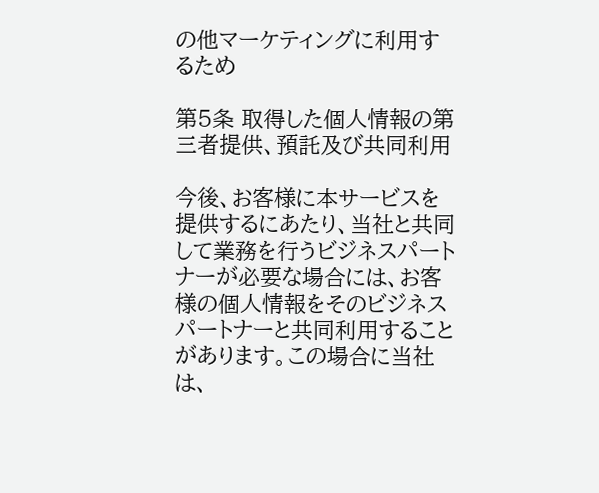の他マーケティングに利用するため

第5条 取得した個人情報の第三者提供、預託及び共同利用

今後、お客様に本サービスを提供するにあたり、当社と共同して業務を行うビジネスパートナーが必要な場合には、お客様の個人情報をそのビジネスパートナーと共同利用することがあります。この場合に当社は、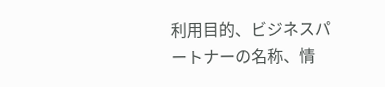利用目的、ビジネスパートナーの名称、情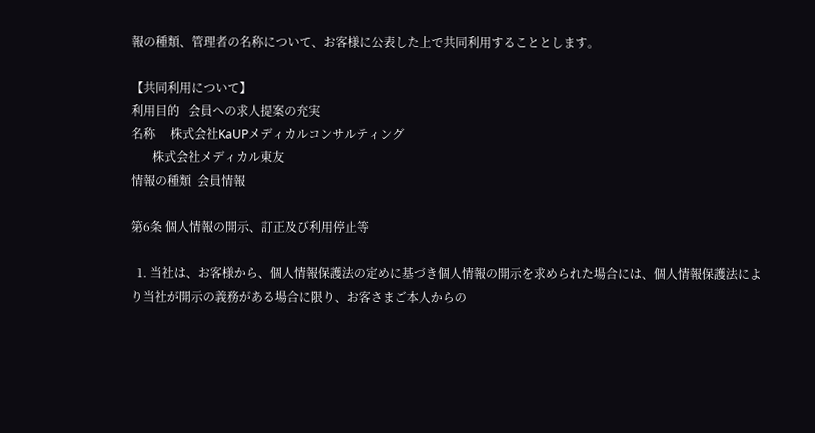報の種類、管理者の名称について、お客様に公表した上で共同利用することとします。

【共同利用について】
利用目的   会員への求人提案の充実
名称     株式会社KaUPメディカルコンサルティング
       株式会社メディカル東友
情報の種類  会員情報

第6条 個人情報の開示、訂正及び利用停止等

  1. 当社は、お客様から、個人情報保護法の定めに基づき個人情報の開示を求められた場合には、個人情報保護法により当社が開示の義務がある場合に限り、お客さまご本人からの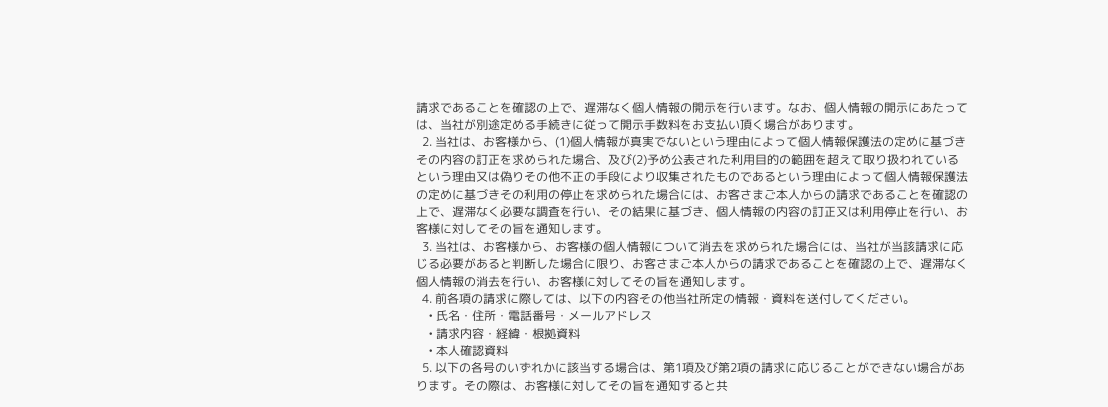請求であることを確認の上で、遅滞なく個人情報の開示を行います。なお、個人情報の開示にあたっては、当社が別途定める手続きに従って開示手数料をお支払い頂く場合があります。
  2. 当社は、お客様から、(1)個人情報が真実でないという理由によって個人情報保護法の定めに基づきその内容の訂正を求められた場合、及び(2)予め公表された利用目的の範囲を超えて取り扱われているという理由又は偽りその他不正の手段により収集されたものであるという理由によって個人情報保護法の定めに基づきその利用の停止を求められた場合には、お客さまご本人からの請求であることを確認の上で、遅滞なく必要な調査を行い、その結果に基づき、個人情報の内容の訂正又は利用停止を行い、お客様に対してその旨を通知します。
  3. 当社は、お客様から、お客様の個人情報について消去を求められた場合には、当社が当該請求に応じる必要があると判断した場合に限り、お客さまご本人からの請求であることを確認の上で、遅滞なく個人情報の消去を行い、お客様に対してその旨を通知します。
  4. 前各項の請求に際しては、以下の内容その他当社所定の情報・資料を送付してください。
    • 氏名・住所・電話番号・メールアドレス
    • 請求内容・経緯・根拠資料
    • 本人確認資料
  5. 以下の各号のいずれかに該当する場合は、第1項及び第2項の請求に応じることができない場合があります。その際は、お客様に対してその旨を通知すると共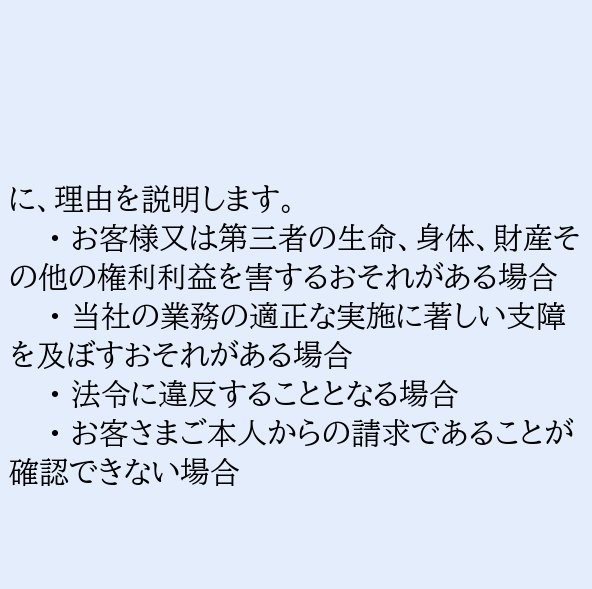に、理由を説明します。
    • お客様又は第三者の生命、身体、財産その他の権利利益を害するおそれがある場合
    • 当社の業務の適正な実施に著しい支障を及ぼすおそれがある場合
    • 法令に違反することとなる場合
    • お客さまご本人からの請求であることが確認できない場合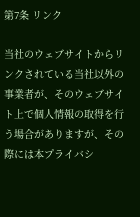第7条 リンク

当社のウェブサイトからリンクされている当社以外の事業者が、そのウェブサイト上で個人情報の取得を行う場合がありますが、その際には本プライバシ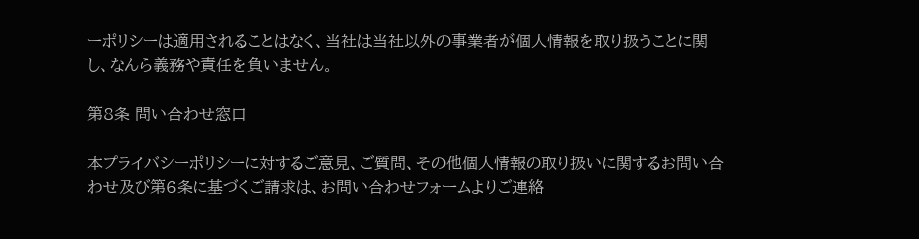ーポリシーは適用されることはなく、当社は当社以外の事業者が個人情報を取り扱うことに関し、なんら義務や責任を負いません。

第8条 問い合わせ窓口

本プライバシーポリシーに対するご意見、ご質問、その他個人情報の取り扱いに関するお問い合わせ及び第6条に基づくご請求は、お問い合わせフォームよりご連絡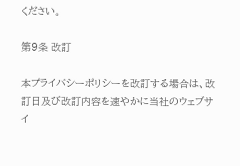ください。

第9条 改訂

本プライバシーポリシーを改訂する場合は、改訂日及び改訂内容を速やかに当社のウェブサイ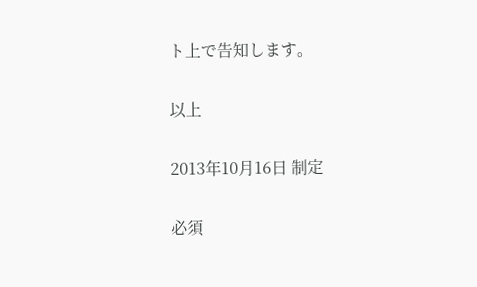ト上で告知します。

以上

2013年10月16日 制定

必須